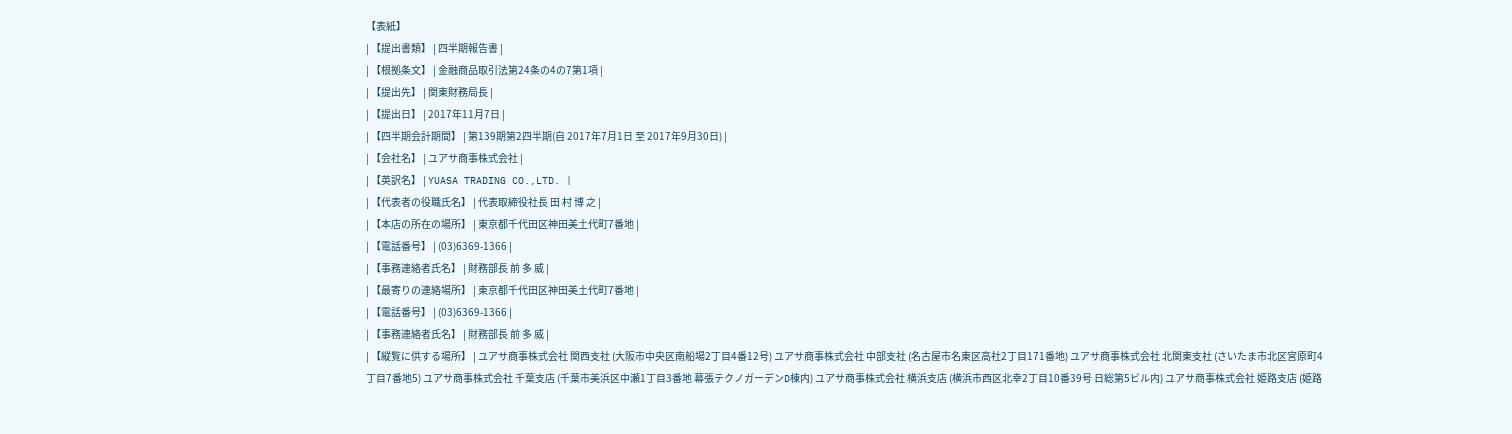【表紙】
| 【提出書類】 | 四半期報告書 |
| 【根拠条文】 | 金融商品取引法第24条の4の7第1項 |
| 【提出先】 | 関東財務局長 |
| 【提出日】 | 2017年11月7日 |
| 【四半期会計期間】 | 第139期第2四半期(自 2017年7月1日 至 2017年9月30日) |
| 【会社名】 | ユアサ商事株式会社 |
| 【英訳名】 | YUASA TRADING CO.,LTD. |
| 【代表者の役職氏名】 | 代表取締役社長 田 村 博 之 |
| 【本店の所在の場所】 | 東京都千代田区神田美土代町7番地 |
| 【電話番号】 | (03)6369-1366 |
| 【事務連絡者氏名】 | 財務部長 前 多 威 |
| 【最寄りの連絡場所】 | 東京都千代田区神田美土代町7番地 |
| 【電話番号】 | (03)6369-1366 |
| 【事務連絡者氏名】 | 財務部長 前 多 威 |
| 【縦覧に供する場所】 | ユアサ商事株式会社 関西支社 (大阪市中央区南船場2丁目4番12号) ユアサ商事株式会社 中部支社 (名古屋市名東区高社2丁目171番地) ユアサ商事株式会社 北関東支社 (さいたま市北区宮原町4丁目7番地5) ユアサ商事株式会社 千葉支店 (千葉市美浜区中瀬1丁目3番地 幕張テクノガーデンD棟内) ユアサ商事株式会社 横浜支店 (横浜市西区北幸2丁目10番39号 日総第5ビル内) ユアサ商事株式会社 姫路支店 (姫路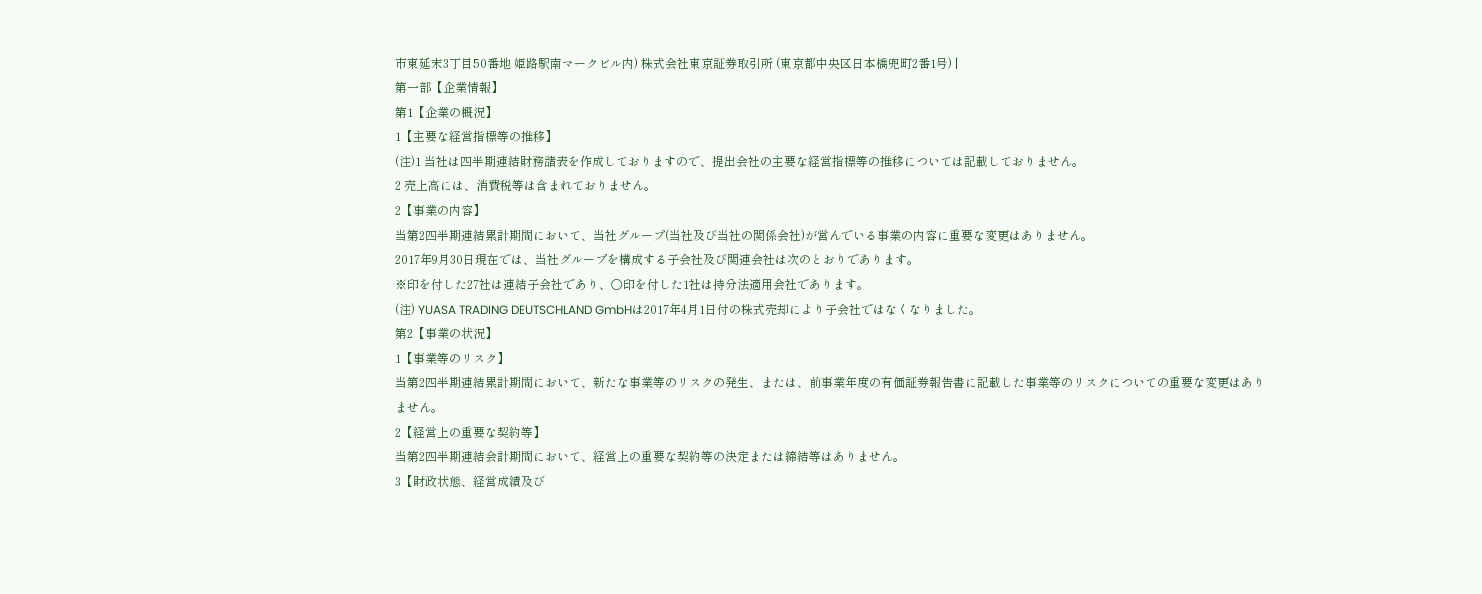市東延末3丁目50番地 姫路駅南マークビル内) 株式会社東京証券取引所 (東京都中央区日本橋兜町2番1号) |
第一部【企業情報】
第1【企業の概況】
1【主要な経営指標等の推移】
(注)1 当社は四半期連結財務諸表を作成しておりますので、提出会社の主要な経営指標等の推移については記載しておりません。
2 売上高には、消費税等は含まれておりません。
2【事業の内容】
当第2四半期連結累計期間において、当社グループ(当社及び当社の関係会社)が営んでいる事業の内容に重要な変更はありません。
2017年9月30日現在では、当社グループを構成する子会社及び関連会社は次のとおりであります。
※印を付した27社は連結子会社であり、○印を付した1社は持分法適用会社であります。
(注) YUASA TRADING DEUTSCHLAND GmbHは2017年4月1日付の株式売却により子会社ではなくなりました。
第2【事業の状況】
1【事業等のリスク】
当第2四半期連結累計期間において、新たな事業等のリスクの発生、または、前事業年度の有価証券報告書に記載した事業等のリスクについての重要な変更はありません。
2【経営上の重要な契約等】
当第2四半期連結会計期間において、経営上の重要な契約等の決定または締結等はありません。
3【財政状態、経営成績及び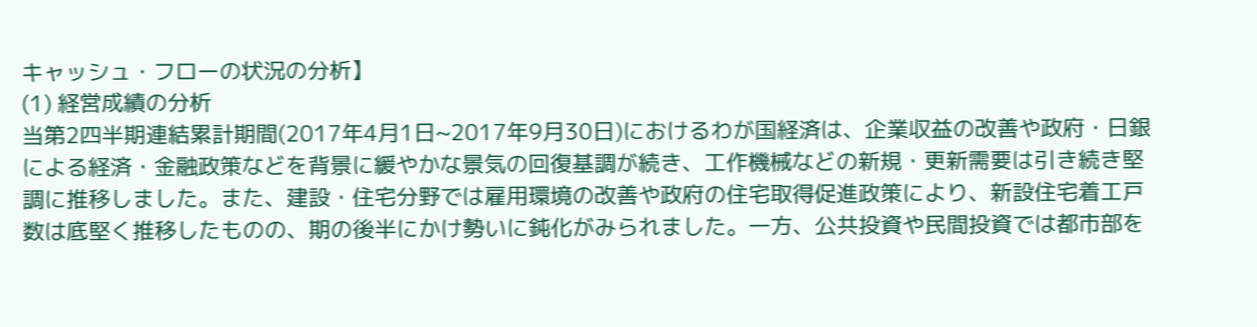キャッシュ・フローの状況の分析】
(1) 経営成績の分析
当第2四半期連結累計期間(2017年4月1日~2017年9月30日)におけるわが国経済は、企業収益の改善や政府・日銀による経済・金融政策などを背景に緩やかな景気の回復基調が続き、工作機械などの新規・更新需要は引き続き堅調に推移しました。また、建設・住宅分野では雇用環境の改善や政府の住宅取得促進政策により、新設住宅着工戸数は底堅く推移したものの、期の後半にかけ勢いに鈍化がみられました。一方、公共投資や民間投資では都市部を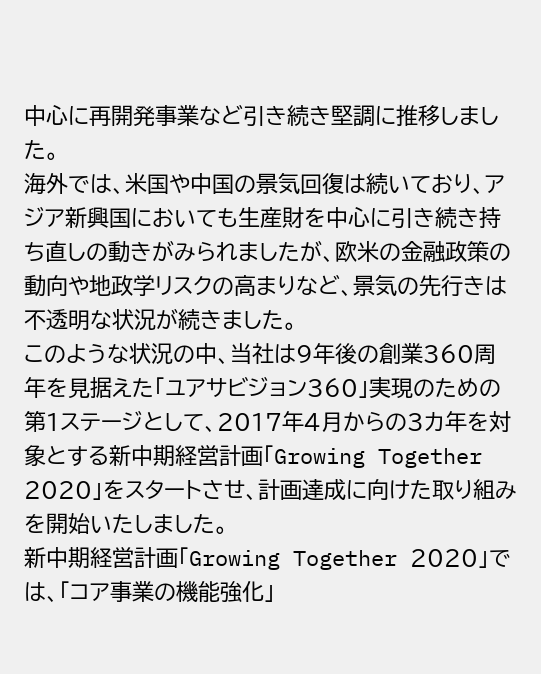中心に再開発事業など引き続き堅調に推移しました。
海外では、米国や中国の景気回復は続いており、アジア新興国においても生産財を中心に引き続き持ち直しの動きがみられましたが、欧米の金融政策の動向や地政学リスクの高まりなど、景気の先行きは不透明な状況が続きました。
このような状況の中、当社は9年後の創業360周年を見据えた「ユアサビジョン360」実現のための第1ステージとして、2017年4月からの3カ年を対象とする新中期経営計画「Growing Together 2020」をスタートさせ、計画達成に向けた取り組みを開始いたしました。
新中期経営計画「Growing Together 2020」では、「コア事業の機能強化」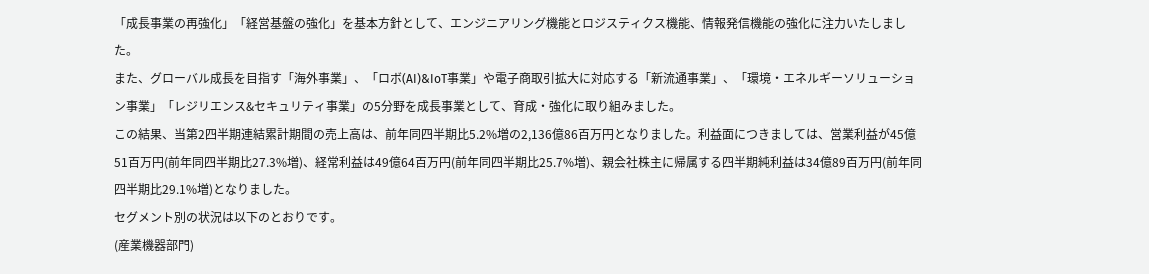「成長事業の再強化」「経営基盤の強化」を基本方針として、エンジニアリング機能とロジスティクス機能、情報発信機能の強化に注力いたしました。
また、グローバル成長を目指す「海外事業」、「ロボ(AI)&IoT事業」や電子商取引拡大に対応する「新流通事業」、「環境・エネルギーソリューション事業」「レジリエンス&セキュリティ事業」の5分野を成長事業として、育成・強化に取り組みました。
この結果、当第2四半期連結累計期間の売上高は、前年同四半期比5.2%増の2,136億86百万円となりました。利益面につきましては、営業利益が45億51百万円(前年同四半期比27.3%増)、経常利益は49億64百万円(前年同四半期比25.7%増)、親会社株主に帰属する四半期純利益は34億89百万円(前年同四半期比29.1%増)となりました。
セグメント別の状況は以下のとおりです。
(産業機器部門)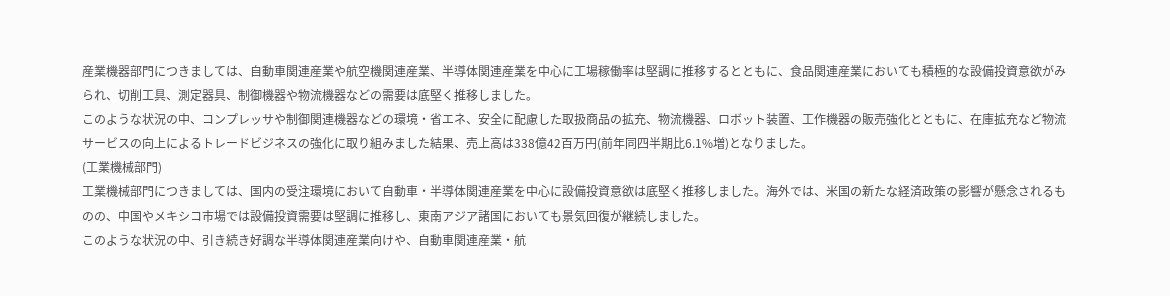産業機器部門につきましては、自動車関連産業や航空機関連産業、半導体関連産業を中心に工場稼働率は堅調に推移するとともに、食品関連産業においても積極的な設備投資意欲がみられ、切削工具、測定器具、制御機器や物流機器などの需要は底堅く推移しました。
このような状況の中、コンプレッサや制御関連機器などの環境・省エネ、安全に配慮した取扱商品の拡充、物流機器、ロボット装置、工作機器の販売強化とともに、在庫拡充など物流サービスの向上によるトレードビジネスの強化に取り組みました結果、売上高は338億42百万円(前年同四半期比6.1%増)となりました。
(工業機械部門)
工業機械部門につきましては、国内の受注環境において自動車・半導体関連産業を中心に設備投資意欲は底堅く推移しました。海外では、米国の新たな経済政策の影響が懸念されるものの、中国やメキシコ市場では設備投資需要は堅調に推移し、東南アジア諸国においても景気回復が継続しました。
このような状況の中、引き続き好調な半導体関連産業向けや、自動車関連産業・航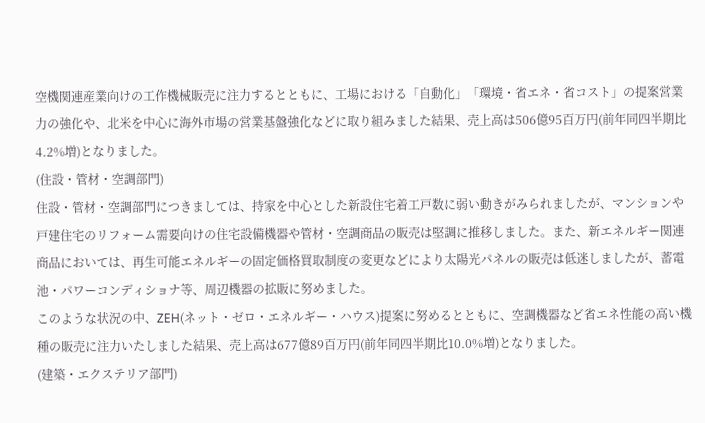空機関連産業向けの工作機械販売に注力するとともに、工場における「自動化」「環境・省エネ・省コスト」の提案営業力の強化や、北米を中心に海外市場の営業基盤強化などに取り組みました結果、売上高は506億95百万円(前年同四半期比4.2%増)となりました。
(住設・管材・空調部門)
住設・管材・空調部門につきましては、持家を中心とした新設住宅着工戸数に弱い動きがみられましたが、マンションや戸建住宅のリフォーム需要向けの住宅設備機器や管材・空調商品の販売は堅調に推移しました。また、新エネルギー関連商品においては、再生可能エネルギーの固定価格買取制度の変更などにより太陽光パネルの販売は低迷しましたが、蓄電池・パワーコンディショナ等、周辺機器の拡販に努めました。
このような状況の中、ZEH(ネット・ゼロ・エネルギー・ハウス)提案に努めるとともに、空調機器など省エネ性能の高い機種の販売に注力いたしました結果、売上高は677億89百万円(前年同四半期比10.0%増)となりました。
(建築・エクステリア部門)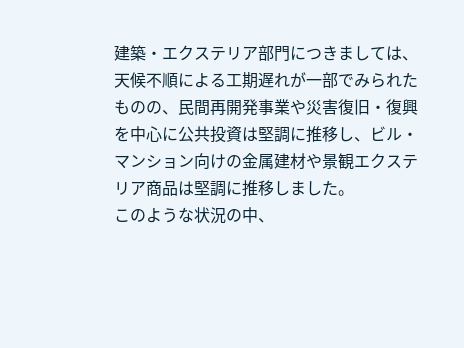建築・エクステリア部門につきましては、天候不順による工期遅れが一部でみられたものの、民間再開発事業や災害復旧・復興を中心に公共投資は堅調に推移し、ビル・マンション向けの金属建材や景観エクステリア商品は堅調に推移しました。
このような状況の中、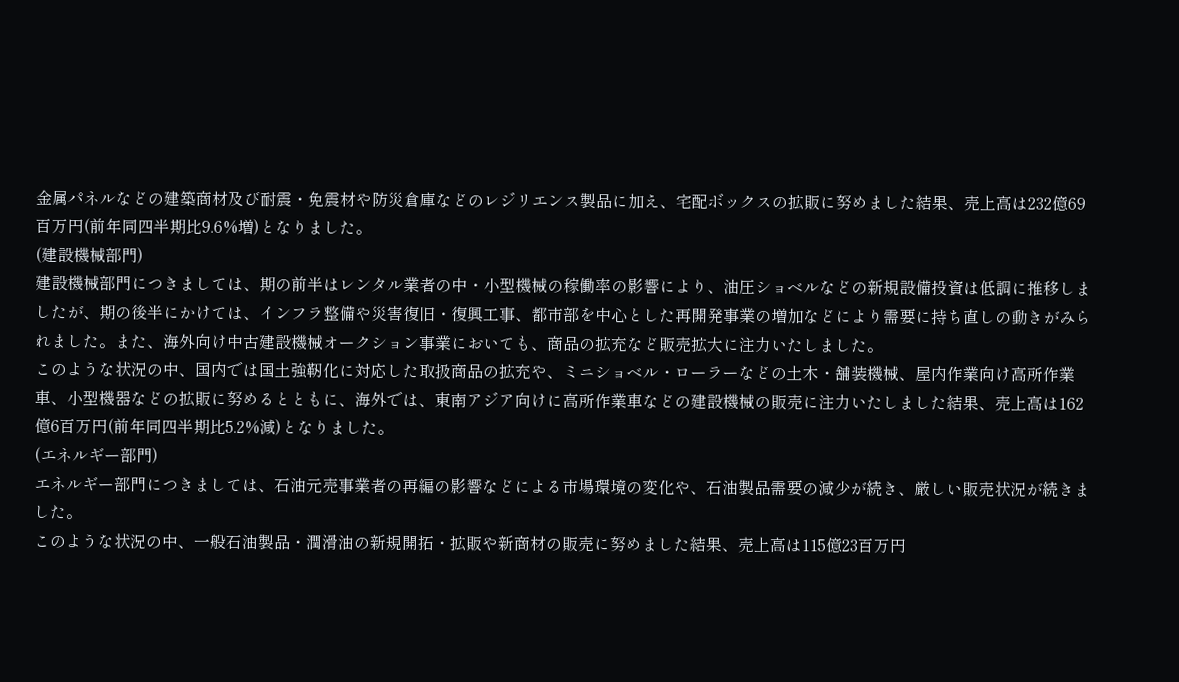金属パネルなどの建築商材及び耐震・免震材や防災倉庫などのレジリエンス製品に加え、宅配ボックスの拡販に努めました結果、売上高は232億69百万円(前年同四半期比9.6%増)となりました。
(建設機械部門)
建設機械部門につきましては、期の前半はレンタル業者の中・小型機械の稼働率の影響により、油圧ショベルなどの新規設備投資は低調に推移しましたが、期の後半にかけては、インフラ整備や災害復旧・復興工事、都市部を中心とした再開発事業の増加などにより需要に持ち直しの動きがみられました。また、海外向け中古建設機械オークション事業においても、商品の拡充など販売拡大に注力いたしました。
このような状況の中、国内では国土強靭化に対応した取扱商品の拡充や、ミニショベル・ローラーなどの土木・舗装機械、屋内作業向け高所作業車、小型機器などの拡販に努めるとともに、海外では、東南アジア向けに高所作業車などの建設機械の販売に注力いたしました結果、売上高は162億6百万円(前年同四半期比5.2%減)となりました。
(エネルギー部門)
エネルギー部門につきましては、石油元売事業者の再編の影響などによる市場環境の変化や、石油製品需要の減少が続き、厳しい販売状況が続きました。
このような状況の中、一般石油製品・潤滑油の新規開拓・拡販や新商材の販売に努めました結果、売上高は115億23百万円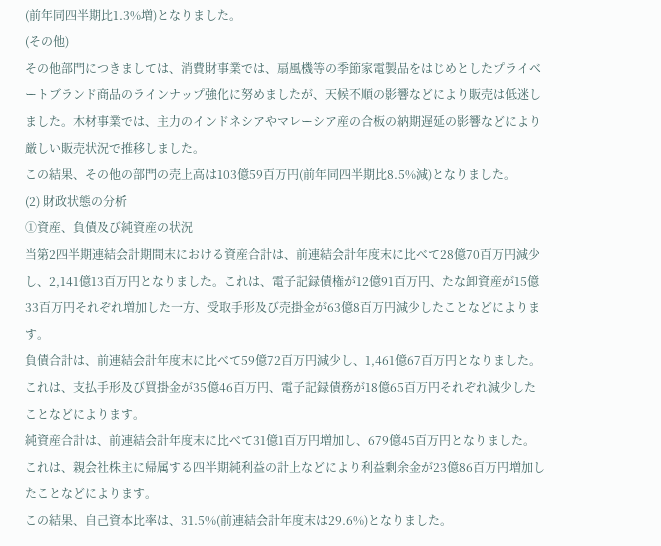(前年同四半期比1.3%増)となりました。
(その他)
その他部門につきましては、消費財事業では、扇風機等の季節家電製品をはじめとしたプライベートブランド商品のラインナップ強化に努めましたが、天候不順の影響などにより販売は低迷しました。木材事業では、主力のインドネシアやマレーシア産の合板の納期遅延の影響などにより厳しい販売状況で推移しました。
この結果、その他の部門の売上高は103億59百万円(前年同四半期比8.5%減)となりました。
(2) 財政状態の分析
①資産、負債及び純資産の状況
当第2四半期連結会計期間末における資産合計は、前連結会計年度末に比べて28億70百万円減少し、2,141億13百万円となりました。これは、電子記録債権が12億91百万円、たな卸資産が15億33百万円それぞれ増加した一方、受取手形及び売掛金が63億8百万円減少したことなどによります。
負債合計は、前連結会計年度末に比べて59億72百万円減少し、1,461億67百万円となりました。これは、支払手形及び買掛金が35億46百万円、電子記録債務が18億65百万円それぞれ減少したことなどによります。
純資産合計は、前連結会計年度末に比べて31億1百万円増加し、679億45百万円となりました。これは、親会社株主に帰属する四半期純利益の計上などにより利益剰余金が23億86百万円増加したことなどによります。
この結果、自己資本比率は、31.5%(前連結会計年度末は29.6%)となりました。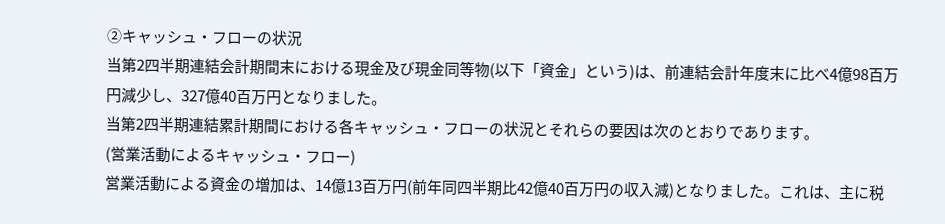②キャッシュ・フローの状況
当第2四半期連結会計期間末における現金及び現金同等物(以下「資金」という)は、前連結会計年度末に比べ4億98百万円減少し、327億40百万円となりました。
当第2四半期連結累計期間における各キャッシュ・フローの状況とそれらの要因は次のとおりであります。
(営業活動によるキャッシュ・フロー)
営業活動による資金の増加は、14億13百万円(前年同四半期比42億40百万円の収入減)となりました。これは、主に税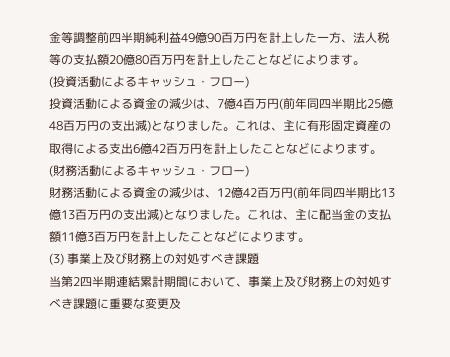金等調整前四半期純利益49億90百万円を計上した一方、法人税等の支払額20億80百万円を計上したことなどによります。
(投資活動によるキャッシュ・フロー)
投資活動による資金の減少は、7億4百万円(前年同四半期比25億48百万円の支出減)となりました。これは、主に有形固定資産の取得による支出6億42百万円を計上したことなどによります。
(財務活動によるキャッシュ・フロー)
財務活動による資金の減少は、12億42百万円(前年同四半期比13億13百万円の支出減)となりました。これは、主に配当金の支払額11億3百万円を計上したことなどによります。
(3) 事業上及び財務上の対処すべき課題
当第2四半期連結累計期間において、事業上及び財務上の対処すべき課題に重要な変更及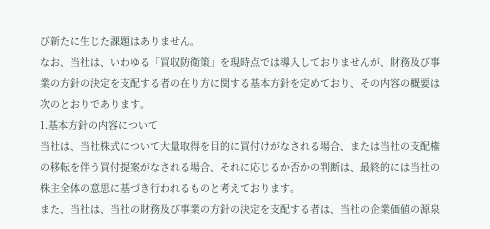び新たに生じた課題はありません。
なお、当社は、いわゆる「買収防衛策」を現時点では導入しておりませんが、財務及び事業の方針の決定を支配する者の在り方に関する基本方針を定めており、その内容の概要は次のとおりであります。
1.基本方針の内容について
当社は、当社株式について大量取得を目的に買付けがなされる場合、または当社の支配権の移転を伴う買付提案がなされる場合、それに応じるか否かの判断は、最終的には当社の株主全体の意思に基づき行われるものと考えております。
また、当社は、当社の財務及び事業の方針の決定を支配する者は、当社の企業価値の源泉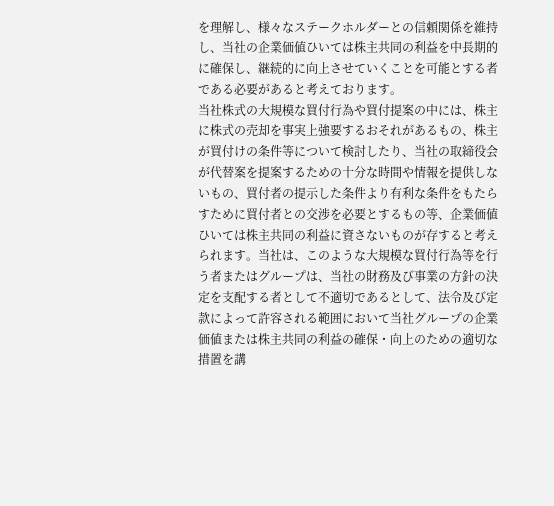を理解し、様々なステークホルダーとの信頼関係を維持し、当社の企業価値ひいては株主共同の利益を中長期的に確保し、継続的に向上させていくことを可能とする者である必要があると考えております。
当社株式の大規模な買付行為や買付提案の中には、株主に株式の売却を事実上強要するおそれがあるもの、株主が買付けの条件等について検討したり、当社の取締役会が代替案を提案するための十分な時間や情報を提供しないもの、買付者の提示した条件より有利な条件をもたらすために買付者との交渉を必要とするもの等、企業価値ひいては株主共同の利益に資さないものが存すると考えられます。当社は、このような大規模な買付行為等を行う者またはグループは、当社の財務及び事業の方針の決定を支配する者として不適切であるとして、法令及び定款によって許容される範囲において当社グループの企業価値または株主共同の利益の確保・向上のための適切な措置を講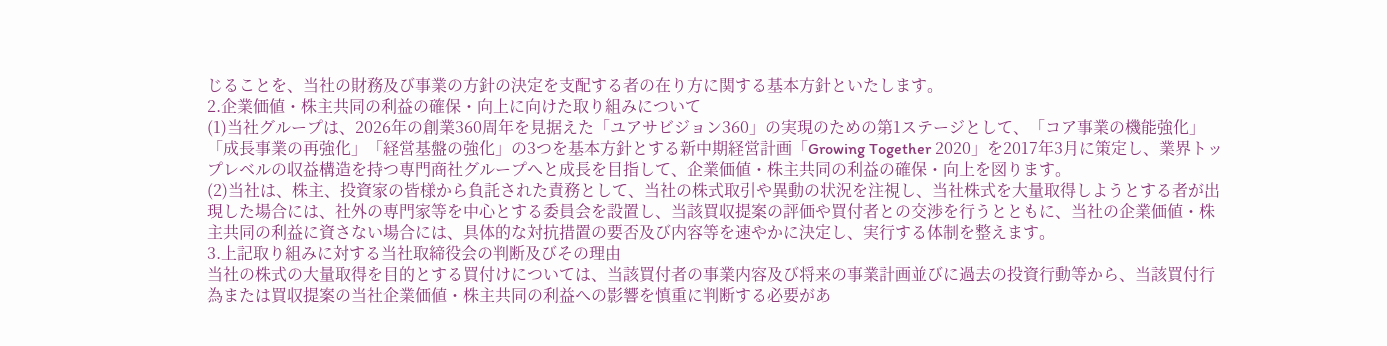じることを、当社の財務及び事業の方針の決定を支配する者の在り方に関する基本方針といたします。
2.企業価値・株主共同の利益の確保・向上に向けた取り組みについて
(1)当社グループは、2026年の創業360周年を見据えた「ユアサビジョン360」の実現のための第1ステージとして、「コア事業の機能強化」「成長事業の再強化」「経営基盤の強化」の3つを基本方針とする新中期経営計画「Growing Together 2020」を2017年3月に策定し、業界トップレベルの収益構造を持つ専門商社グループへと成長を目指して、企業価値・株主共同の利益の確保・向上を図ります。
(2)当社は、株主、投資家の皆様から負託された責務として、当社の株式取引や異動の状況を注視し、当社株式を大量取得しようとする者が出現した場合には、社外の専門家等を中心とする委員会を設置し、当該買収提案の評価や買付者との交渉を行うとともに、当社の企業価値・株主共同の利益に資さない場合には、具体的な対抗措置の要否及び内容等を速やかに決定し、実行する体制を整えます。
3.上記取り組みに対する当社取締役会の判断及びその理由
当社の株式の大量取得を目的とする買付けについては、当該買付者の事業内容及び将来の事業計画並びに過去の投資行動等から、当該買付行為または買収提案の当社企業価値・株主共同の利益への影響を慎重に判断する必要があ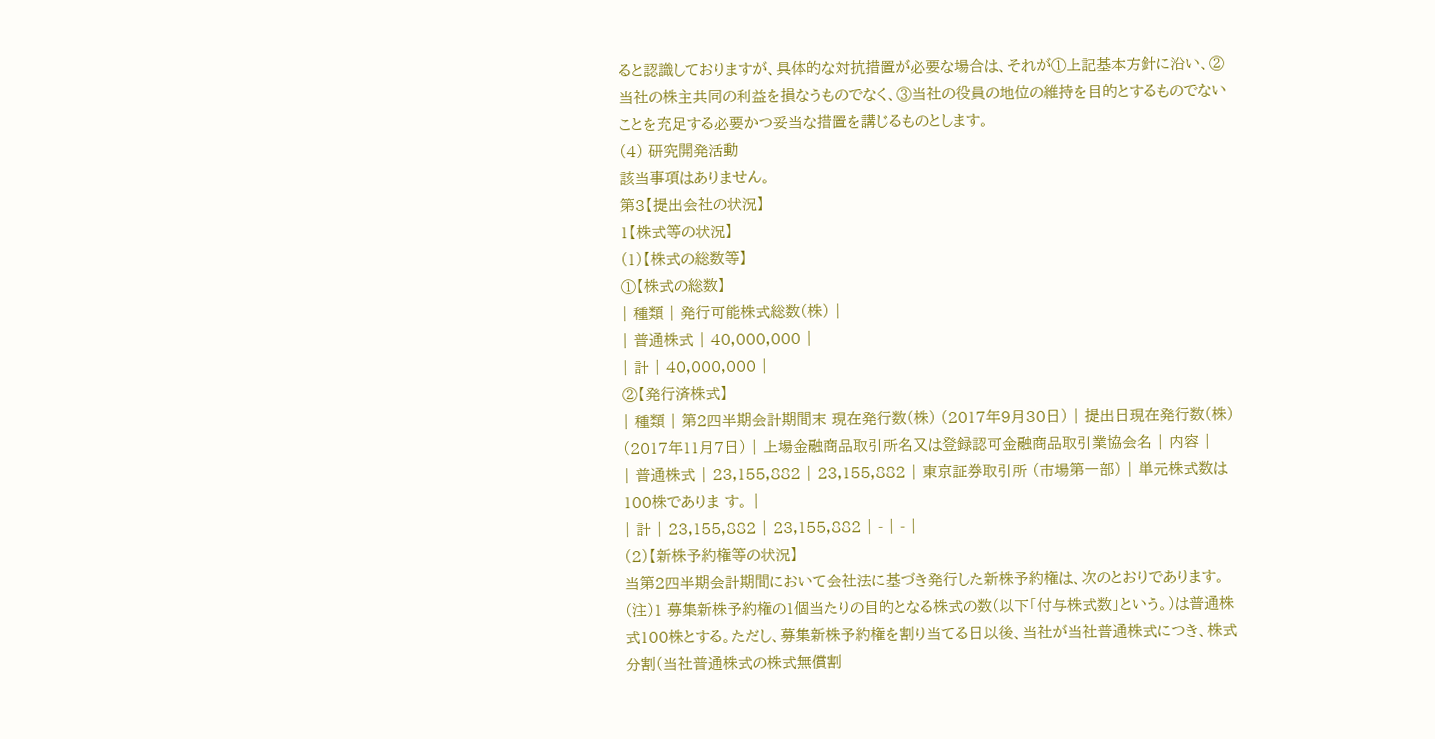ると認識しておりますが、具体的な対抗措置が必要な場合は、それが①上記基本方針に沿い、②当社の株主共同の利益を損なうものでなく、③当社の役員の地位の維持を目的とするものでないことを充足する必要かつ妥当な措置を講じるものとします。
(4) 研究開発活動
該当事項はありません。
第3【提出会社の状況】
1【株式等の状況】
(1)【株式の総数等】
①【株式の総数】
| 種類 | 発行可能株式総数(株) |
| 普通株式 | 40,000,000 |
| 計 | 40,000,000 |
②【発行済株式】
| 種類 | 第2四半期会計期間末 現在発行数(株) (2017年9月30日) | 提出日現在発行数(株) (2017年11月7日) | 上場金融商品取引所名又は登録認可金融商品取引業協会名 | 内容 |
| 普通株式 | 23,155,882 | 23,155,882 | 東京証券取引所 (市場第一部) | 単元株式数は 100株でありま す。 |
| 計 | 23,155,882 | 23,155,882 | - | - |
(2)【新株予約権等の状況】
当第2四半期会計期間において会社法に基づき発行した新株予約権は、次のとおりであります。
(注)1 募集新株予約権の1個当たりの目的となる株式の数(以下「付与株式数」という。)は普通株式100株とする。ただし、募集新株予約権を割り当てる日以後、当社が当社普通株式につき、株式分割(当社普通株式の株式無償割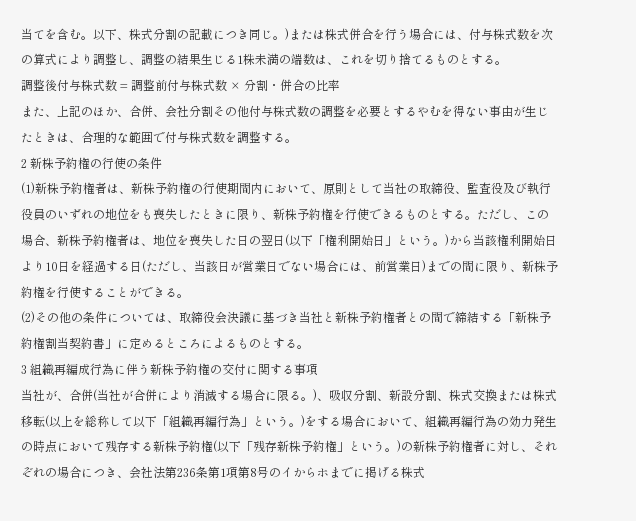当てを含む。以下、株式分割の記載につき同じ。)または株式併合を行う場合には、付与株式数を次の算式により調整し、調整の結果生じる1株未満の端数は、これを切り捨てるものとする。
調整後付与株式数 = 調整前付与株式数 × 分割・併合の比率
また、上記のほか、合併、会社分割その他付与株式数の調整を必要とするやむを得ない事由が生じたときは、合理的な範囲で付与株式数を調整する。
2 新株予約権の行使の条件
(1)新株予約権者は、新株予約権の行使期間内において、原則として当社の取締役、監査役及び執行役員のいずれの地位をも喪失したときに限り、新株予約権を行使できるものとする。ただし、この場合、新株予約権者は、地位を喪失した日の翌日(以下「権利開始日」という。)から当該権利開始日より10日を経過する日(ただし、当該日が営業日でない場合には、前営業日)までの間に限り、新株予約権を行使することができる。
(2)その他の条件については、取締役会決議に基づき当社と新株予約権者との間で締結する「新株予約権割当契約書」に定めるところによるものとする。
3 組織再編成行為に伴う新株予約権の交付に関する事項
当社が、合併(当社が合併により消滅する場合に限る。)、吸収分割、新設分割、株式交換または株式移転(以上を総称して以下「組織再編行為」という。)をする場合において、組織再編行為の効力発生の時点において残存する新株予約権(以下「残存新株予約権」という。)の新株予約権者に対し、それぞれの場合につき、会社法第236条第1項第8号のイからホまでに掲げる株式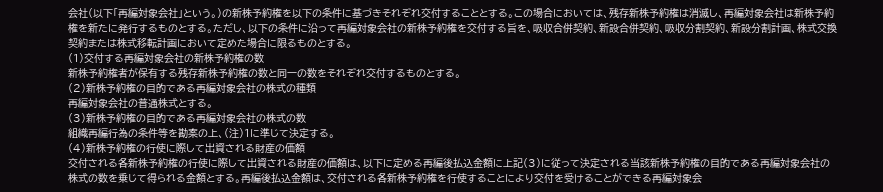会社(以下「再編対象会社」という。)の新株予約権を以下の条件に基づきそれぞれ交付することとする。この場合においては、残存新株予約権は消滅し、再編対象会社は新株予約権を新たに発行するものとする。ただし、以下の条件に沿って再編対象会社の新株予約権を交付する旨を、吸収合併契約、新設合併契約、吸収分割契約、新設分割計画、株式交換契約または株式移転計画において定めた場合に限るものとする。
(1)交付する再編対象会社の新株予約権の数
新株予約権者が保有する残存新株予約権の数と同一の数をそれぞれ交付するものとする。
(2)新株予約権の目的である再編対象会社の株式の種類
再編対象会社の普通株式とする。
(3)新株予約権の目的である再編対象会社の株式の数
組織再編行為の条件等を勘案の上、(注)1に準じて決定する。
(4)新株予約権の行使に際して出資される財産の価額
交付される各新株予約権の行使に際して出資される財産の価額は、以下に定める再編後払込金額に上記(3)に従って決定される当該新株予約権の目的である再編対象会社の株式の数を乗じて得られる金額とする。再編後払込金額は、交付される各新株予約権を行使することにより交付を受けることができる再編対象会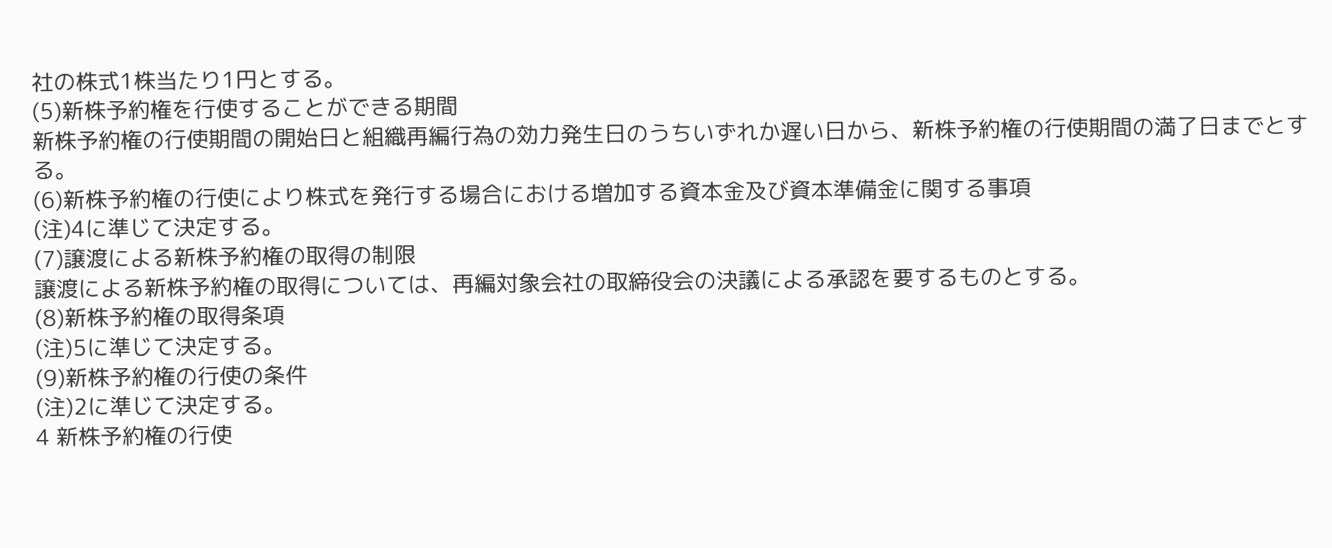社の株式1株当たり1円とする。
(5)新株予約権を行使することができる期間
新株予約権の行使期間の開始日と組織再編行為の効力発生日のうちいずれか遅い日から、新株予約権の行使期間の満了日までとする。
(6)新株予約権の行使により株式を発行する場合における増加する資本金及び資本準備金に関する事項
(注)4に準じて決定する。
(7)譲渡による新株予約権の取得の制限
譲渡による新株予約権の取得については、再編対象会社の取締役会の決議による承認を要するものとする。
(8)新株予約権の取得条項
(注)5に準じて決定する。
(9)新株予約権の行使の条件
(注)2に準じて決定する。
4 新株予約権の行使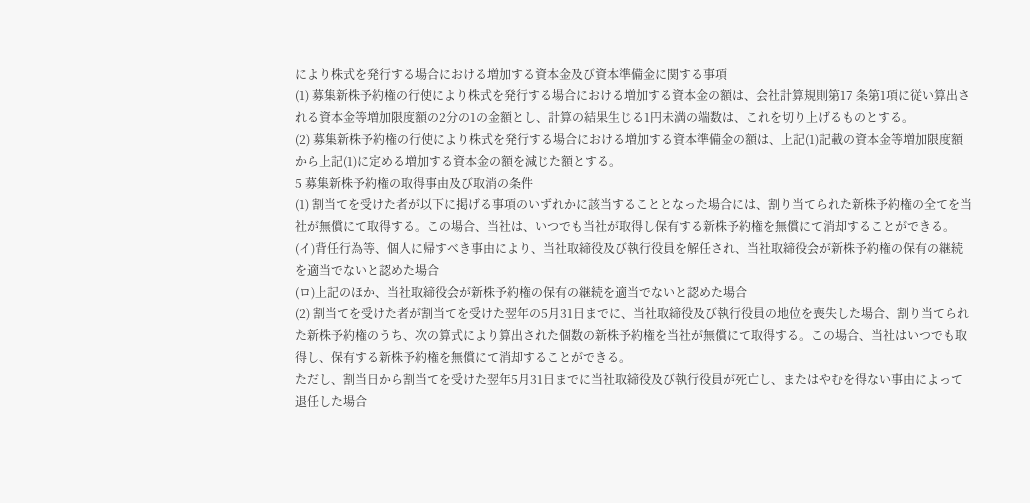により株式を発行する場合における増加する資本金及び資本準備金に関する事項
(1) 募集新株予約権の行使により株式を発行する場合における増加する資本金の額は、会社計算規則第17 条第1項に従い算出される資本金等増加限度額の2分の1の金額とし、計算の結果生じる1円未満の端数は、これを切り上げるものとする。
(2) 募集新株予約権の行使により株式を発行する場合における増加する資本準備金の額は、上記(1)記載の資本金等増加限度額から上記(1)に定める増加する資本金の額を減じた額とする。
5 募集新株予約権の取得事由及び取消の条件
(1) 割当てを受けた者が以下に掲げる事項のいずれかに該当することとなった場合には、割り当てられた新株予約権の全てを当社が無償にて取得する。この場合、当社は、いつでも当社が取得し保有する新株予約権を無償にて消却することができる。
(イ)背任行為等、個人に帰すべき事由により、当社取締役及び執行役員を解任され、当社取締役会が新株予約権の保有の継続を適当でないと認めた場合
(ロ)上記のほか、当社取締役会が新株予約権の保有の継続を適当でないと認めた場合
(2) 割当てを受けた者が割当てを受けた翌年の5月31日までに、当社取締役及び執行役員の地位を喪失した場合、割り当てられた新株予約権のうち、次の算式により算出された個数の新株予約権を当社が無償にて取得する。この場合、当社はいつでも取得し、保有する新株予約権を無償にて消却することができる。
ただし、割当日から割当てを受けた翌年5月31日までに当社取締役及び執行役員が死亡し、またはやむを得ない事由によって退任した場合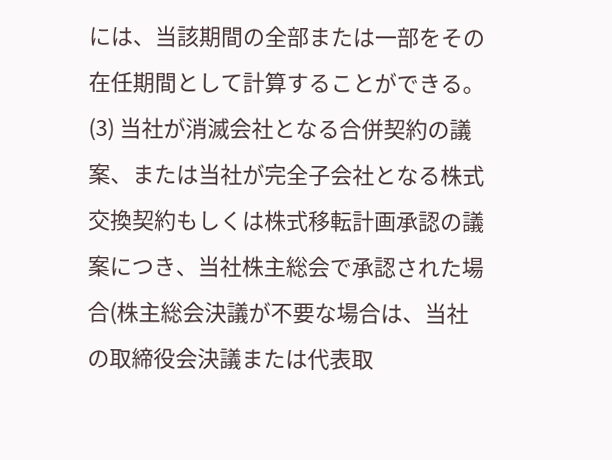には、当該期間の全部または一部をその在任期間として計算することができる。
(3) 当社が消滅会社となる合併契約の議案、または当社が完全子会社となる株式交換契約もしくは株式移転計画承認の議案につき、当社株主総会で承認された場合(株主総会決議が不要な場合は、当社の取締役会決議または代表取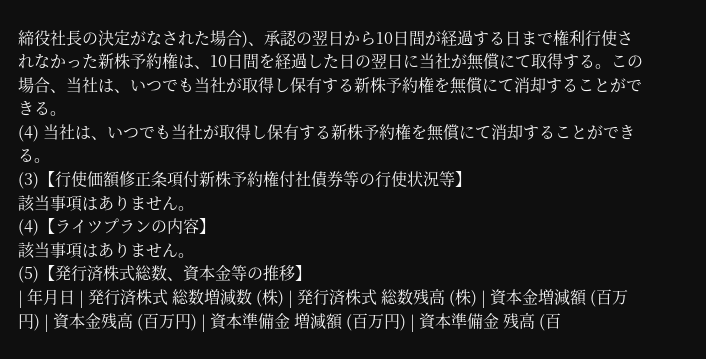締役社長の決定がなされた場合)、承認の翌日から10日間が経過する日まで権利行使されなかった新株予約権は、10日間を経過した日の翌日に当社が無償にて取得する。この場合、当社は、いつでも当社が取得し保有する新株予約権を無償にて消却することができる。
(4) 当社は、いつでも当社が取得し保有する新株予約権を無償にて消却することができる。
(3)【行使価額修正条項付新株予約権付社債券等の行使状況等】
該当事項はありません。
(4)【ライツプランの内容】
該当事項はありません。
(5)【発行済株式総数、資本金等の推移】
| 年月日 | 発行済株式 総数増減数 (株) | 発行済株式 総数残高 (株) | 資本金増減額 (百万円) | 資本金残高 (百万円) | 資本準備金 増減額 (百万円) | 資本準備金 残高 (百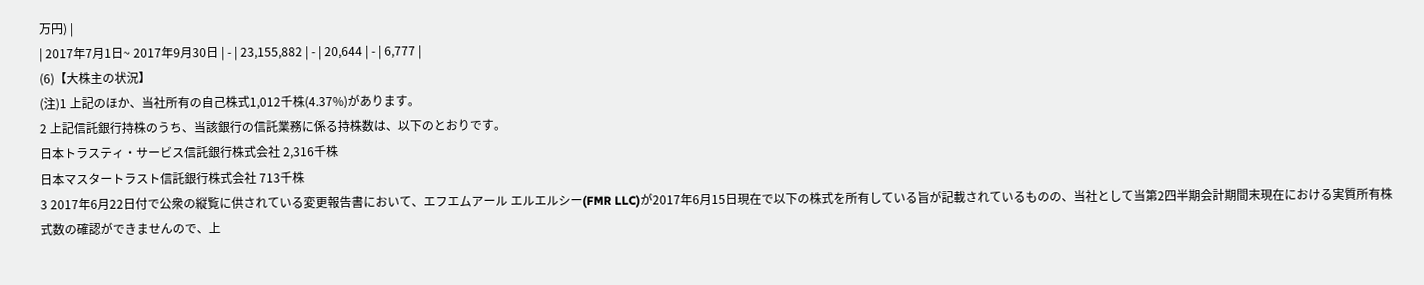万円) |
| 2017年7月1日~ 2017年9月30日 | - | 23,155,882 | - | 20,644 | - | 6,777 |
(6)【大株主の状況】
(注)1 上記のほか、当社所有の自己株式1,012千株(4.37%)があります。
2 上記信託銀行持株のうち、当該銀行の信託業務に係る持株数は、以下のとおりです。
日本トラスティ・サービス信託銀行株式会社 2,316千株
日本マスタートラスト信託銀行株式会社 713千株
3 2017年6月22日付で公衆の縦覧に供されている変更報告書において、エフエムアール エルエルシー(FMR LLC)が2017年6月15日現在で以下の株式を所有している旨が記載されているものの、当社として当第2四半期会計期間末現在における実質所有株式数の確認ができませんので、上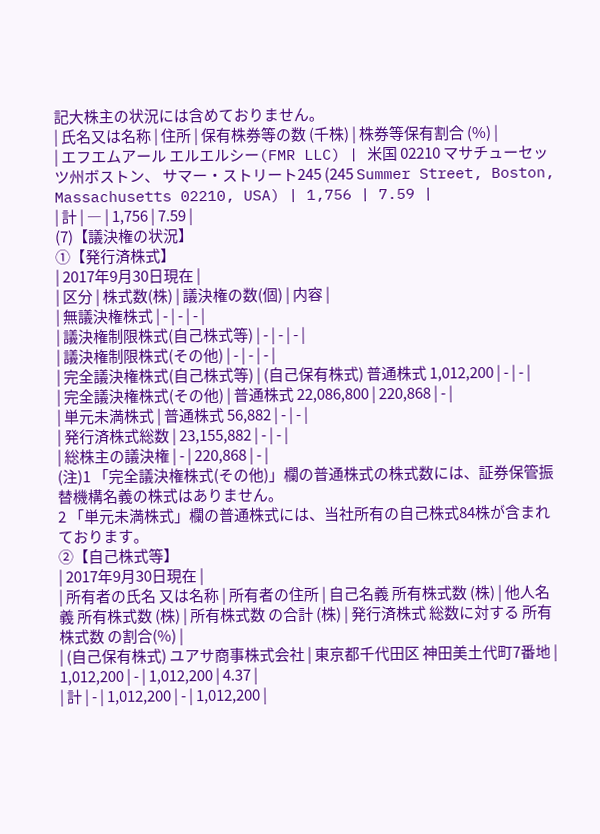記大株主の状況には含めておりません。
| 氏名又は名称 | 住所 | 保有株券等の数 (千株) | 株券等保有割合 (%) |
| エフエムアール エルエルシー(FMR LLC) | 米国 02210 マサチューセッツ州ボストン、 サマー・ストリート245 (245 Summer Street, Boston, Massachusetts 02210, USA) | 1,756 | 7.59 |
| 計 | ― | 1,756 | 7.59 |
(7)【議決権の状況】
①【発行済株式】
| 2017年9月30日現在 |
| 区分 | 株式数(株) | 議決権の数(個) | 内容 |
| 無議決権株式 | - | - | - |
| 議決権制限株式(自己株式等) | - | - | - |
| 議決権制限株式(その他) | - | - | - |
| 完全議決権株式(自己株式等) | (自己保有株式) 普通株式 1,012,200 | - | - |
| 完全議決権株式(その他) | 普通株式 22,086,800 | 220,868 | - |
| 単元未満株式 | 普通株式 56,882 | - | - |
| 発行済株式総数 | 23,155,882 | - | - |
| 総株主の議決権 | - | 220,868 | - |
(注)1 「完全議決権株式(その他)」欄の普通株式の株式数には、証券保管振替機構名義の株式はありません。
2 「単元未満株式」欄の普通株式には、当社所有の自己株式84株が含まれております。
②【自己株式等】
| 2017年9月30日現在 |
| 所有者の氏名 又は名称 | 所有者の住所 | 自己名義 所有株式数 (株) | 他人名義 所有株式数 (株) | 所有株式数 の合計 (株) | 発行済株式 総数に対する 所有株式数 の割合(%) |
| (自己保有株式) ユアサ商事株式会社 | 東京都千代田区 神田美土代町7番地 | 1,012,200 | - | 1,012,200 | 4.37 |
| 計 | - | 1,012,200 | - | 1,012,200 |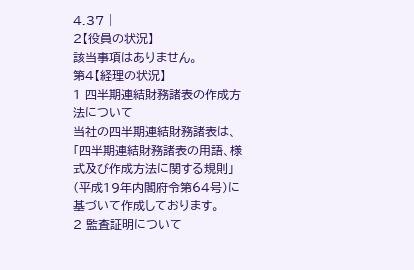4.37 |
2【役員の状況】
該当事項はありません。
第4【経理の状況】
1 四半期連結財務諸表の作成方法について
当社の四半期連結財務諸表は、「四半期連結財務諸表の用語、様式及び作成方法に関する規則」(平成19年内閣府令第64号)に基づいて作成しております。
2 監査証明について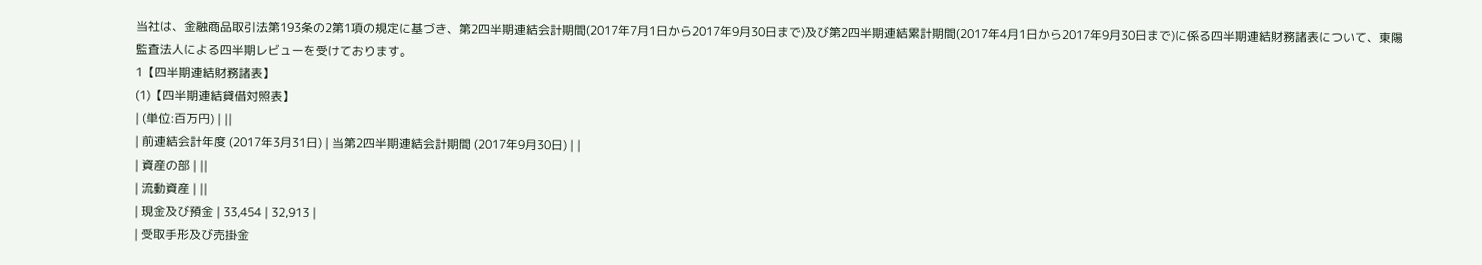当社は、金融商品取引法第193条の2第1項の規定に基づき、第2四半期連結会計期間(2017年7月1日から2017年9月30日まで)及び第2四半期連結累計期間(2017年4月1日から2017年9月30日まで)に係る四半期連結財務諸表について、東陽監査法人による四半期レビューを受けております。
1【四半期連結財務諸表】
(1)【四半期連結貸借対照表】
| (単位:百万円) | ||
| 前連結会計年度 (2017年3月31日) | 当第2四半期連結会計期間 (2017年9月30日) | |
| 資産の部 | ||
| 流動資産 | ||
| 現金及び預金 | 33,454 | 32,913 |
| 受取手形及び売掛金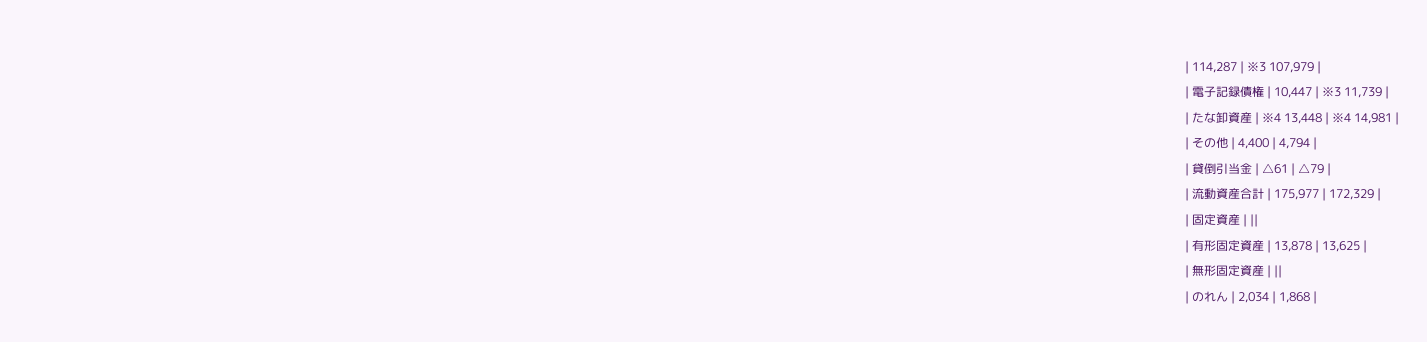| 114,287 | ※3 107,979 |
| 電子記録債権 | 10,447 | ※3 11,739 |
| たな卸資産 | ※4 13,448 | ※4 14,981 |
| その他 | 4,400 | 4,794 |
| 貸倒引当金 | △61 | △79 |
| 流動資産合計 | 175,977 | 172,329 |
| 固定資産 | ||
| 有形固定資産 | 13,878 | 13,625 |
| 無形固定資産 | ||
| のれん | 2,034 | 1,868 |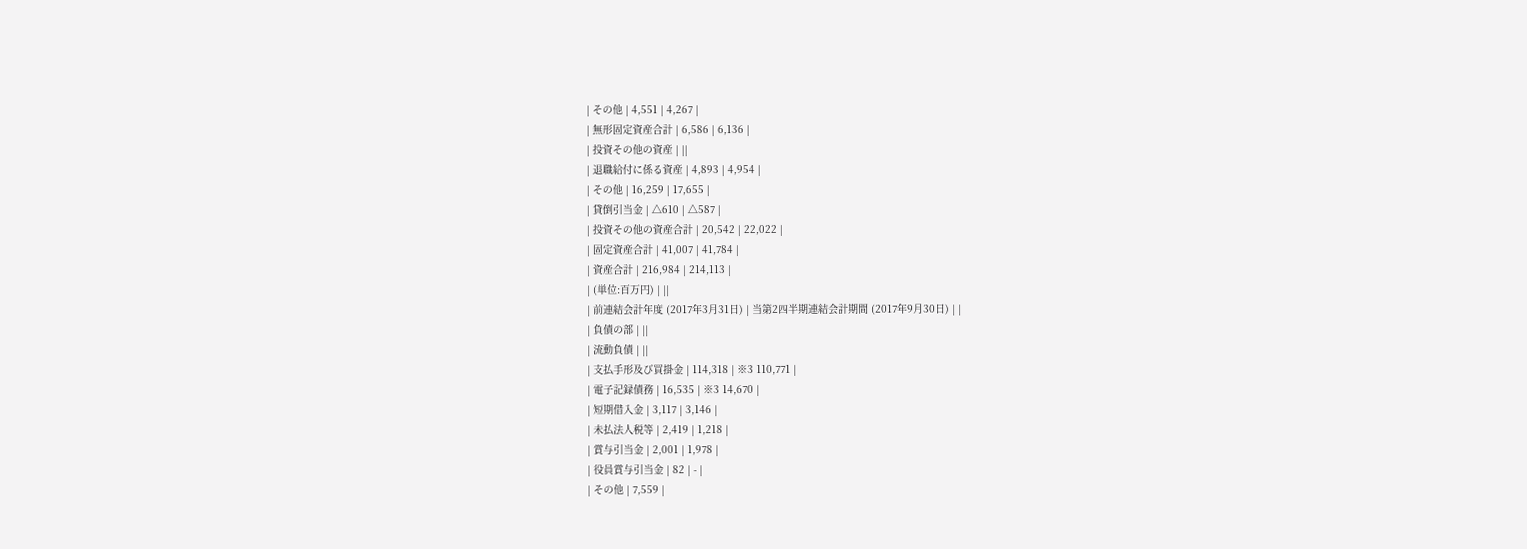| その他 | 4,551 | 4,267 |
| 無形固定資産合計 | 6,586 | 6,136 |
| 投資その他の資産 | ||
| 退職給付に係る資産 | 4,893 | 4,954 |
| その他 | 16,259 | 17,655 |
| 貸倒引当金 | △610 | △587 |
| 投資その他の資産合計 | 20,542 | 22,022 |
| 固定資産合計 | 41,007 | 41,784 |
| 資産合計 | 216,984 | 214,113 |
| (単位:百万円) | ||
| 前連結会計年度 (2017年3月31日) | 当第2四半期連結会計期間 (2017年9月30日) | |
| 負債の部 | ||
| 流動負債 | ||
| 支払手形及び買掛金 | 114,318 | ※3 110,771 |
| 電子記録債務 | 16,535 | ※3 14,670 |
| 短期借入金 | 3,117 | 3,146 |
| 未払法人税等 | 2,419 | 1,218 |
| 賞与引当金 | 2,001 | 1,978 |
| 役員賞与引当金 | 82 | - |
| その他 | 7,559 |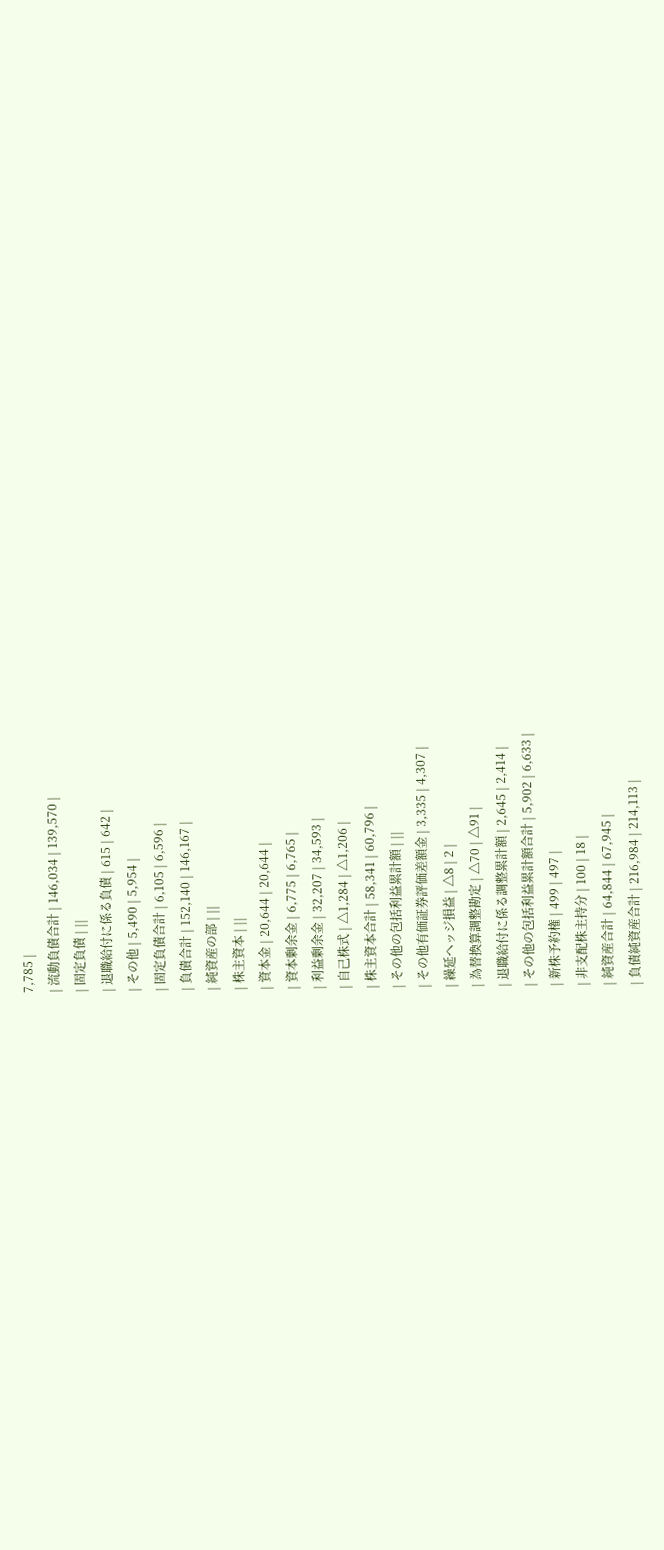7,785 |
| 流動負債合計 | 146,034 | 139,570 |
| 固定負債 | ||
| 退職給付に係る負債 | 615 | 642 |
| その他 | 5,490 | 5,954 |
| 固定負債合計 | 6,105 | 6,596 |
| 負債合計 | 152,140 | 146,167 |
| 純資産の部 | ||
| 株主資本 | ||
| 資本金 | 20,644 | 20,644 |
| 資本剰余金 | 6,775 | 6,765 |
| 利益剰余金 | 32,207 | 34,593 |
| 自己株式 | △1,284 | △1,206 |
| 株主資本合計 | 58,341 | 60,796 |
| その他の包括利益累計額 | ||
| その他有価証券評価差額金 | 3,335 | 4,307 |
| 繰延ヘッジ損益 | △8 | 2 |
| 為替換算調整勘定 | △70 | △91 |
| 退職給付に係る調整累計額 | 2,645 | 2,414 |
| その他の包括利益累計額合計 | 5,902 | 6,633 |
| 新株予約権 | 499 | 497 |
| 非支配株主持分 | 100 | 18 |
| 純資産合計 | 64,844 | 67,945 |
| 負債純資産合計 | 216,984 | 214,113 |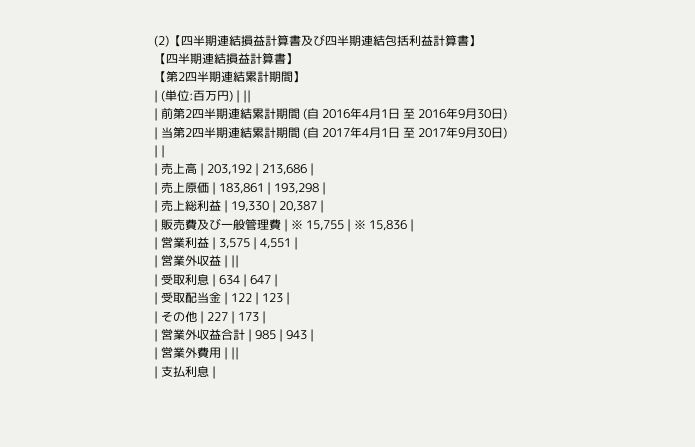(2)【四半期連結損益計算書及び四半期連結包括利益計算書】
【四半期連結損益計算書】
【第2四半期連結累計期間】
| (単位:百万円) | ||
| 前第2四半期連結累計期間 (自 2016年4月1日 至 2016年9月30日) | 当第2四半期連結累計期間 (自 2017年4月1日 至 2017年9月30日) | |
| 売上高 | 203,192 | 213,686 |
| 売上原価 | 183,861 | 193,298 |
| 売上総利益 | 19,330 | 20,387 |
| 販売費及び一般管理費 | ※ 15,755 | ※ 15,836 |
| 営業利益 | 3,575 | 4,551 |
| 営業外収益 | ||
| 受取利息 | 634 | 647 |
| 受取配当金 | 122 | 123 |
| その他 | 227 | 173 |
| 営業外収益合計 | 985 | 943 |
| 営業外費用 | ||
| 支払利息 |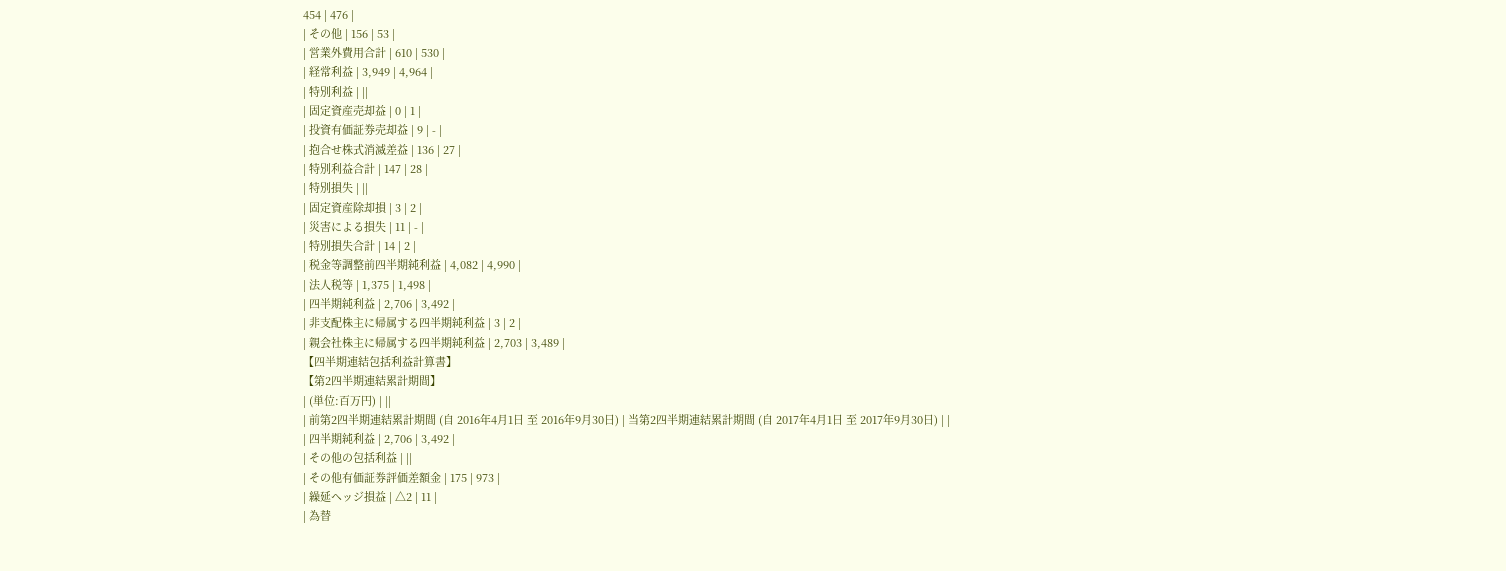454 | 476 |
| その他 | 156 | 53 |
| 営業外費用合計 | 610 | 530 |
| 経常利益 | 3,949 | 4,964 |
| 特別利益 | ||
| 固定資産売却益 | 0 | 1 |
| 投資有価証券売却益 | 9 | - |
| 抱合せ株式消滅差益 | 136 | 27 |
| 特別利益合計 | 147 | 28 |
| 特別損失 | ||
| 固定資産除却損 | 3 | 2 |
| 災害による損失 | 11 | - |
| 特別損失合計 | 14 | 2 |
| 税金等調整前四半期純利益 | 4,082 | 4,990 |
| 法人税等 | 1,375 | 1,498 |
| 四半期純利益 | 2,706 | 3,492 |
| 非支配株主に帰属する四半期純利益 | 3 | 2 |
| 親会社株主に帰属する四半期純利益 | 2,703 | 3,489 |
【四半期連結包括利益計算書】
【第2四半期連結累計期間】
| (単位:百万円) | ||
| 前第2四半期連結累計期間 (自 2016年4月1日 至 2016年9月30日) | 当第2四半期連結累計期間 (自 2017年4月1日 至 2017年9月30日) | |
| 四半期純利益 | 2,706 | 3,492 |
| その他の包括利益 | ||
| その他有価証券評価差額金 | 175 | 973 |
| 繰延ヘッジ損益 | △2 | 11 |
| 為替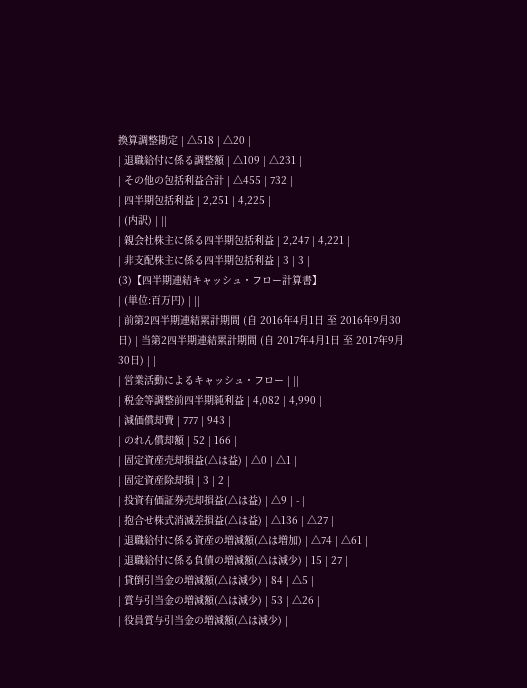換算調整勘定 | △518 | △20 |
| 退職給付に係る調整額 | △109 | △231 |
| その他の包括利益合計 | △455 | 732 |
| 四半期包括利益 | 2,251 | 4,225 |
| (内訳) | ||
| 親会社株主に係る四半期包括利益 | 2,247 | 4,221 |
| 非支配株主に係る四半期包括利益 | 3 | 3 |
(3)【四半期連結キャッシュ・フロー計算書】
| (単位:百万円) | ||
| 前第2四半期連結累計期間 (自 2016年4月1日 至 2016年9月30日) | 当第2四半期連結累計期間 (自 2017年4月1日 至 2017年9月30日) | |
| 営業活動によるキャッシュ・フロー | ||
| 税金等調整前四半期純利益 | 4,082 | 4,990 |
| 減価償却費 | 777 | 943 |
| のれん償却額 | 52 | 166 |
| 固定資産売却損益(△は益) | △0 | △1 |
| 固定資産除却損 | 3 | 2 |
| 投資有価証券売却損益(△は益) | △9 | - |
| 抱合せ株式消滅差損益(△は益) | △136 | △27 |
| 退職給付に係る資産の増減額(△は増加) | △74 | △61 |
| 退職給付に係る負債の増減額(△は減少) | 15 | 27 |
| 貸倒引当金の増減額(△は減少) | 84 | △5 |
| 賞与引当金の増減額(△は減少) | 53 | △26 |
| 役員賞与引当金の増減額(△は減少) |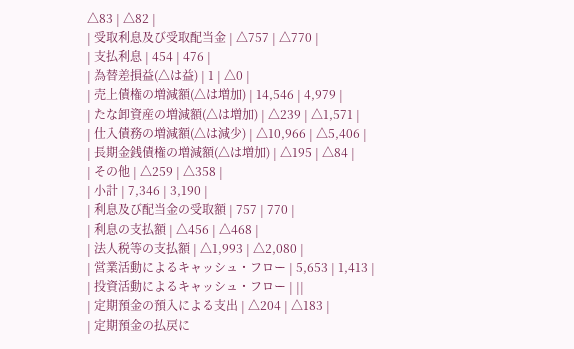△83 | △82 |
| 受取利息及び受取配当金 | △757 | △770 |
| 支払利息 | 454 | 476 |
| 為替差損益(△は益) | 1 | △0 |
| 売上債権の増減額(△は増加) | 14,546 | 4,979 |
| たな卸資産の増減額(△は増加) | △239 | △1,571 |
| 仕入債務の増減額(△は減少) | △10,966 | △5,406 |
| 長期金銭債権の増減額(△は増加) | △195 | △84 |
| その他 | △259 | △358 |
| 小計 | 7,346 | 3,190 |
| 利息及び配当金の受取額 | 757 | 770 |
| 利息の支払額 | △456 | △468 |
| 法人税等の支払額 | △1,993 | △2,080 |
| 営業活動によるキャッシュ・フロー | 5,653 | 1,413 |
| 投資活動によるキャッシュ・フロー | ||
| 定期預金の預入による支出 | △204 | △183 |
| 定期預金の払戻に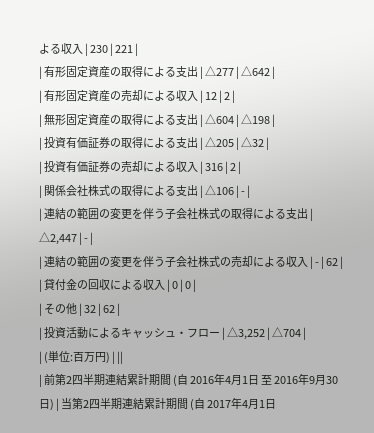よる収入 | 230 | 221 |
| 有形固定資産の取得による支出 | △277 | △642 |
| 有形固定資産の売却による収入 | 12 | 2 |
| 無形固定資産の取得による支出 | △604 | △198 |
| 投資有価証券の取得による支出 | △205 | △32 |
| 投資有価証券の売却による収入 | 316 | 2 |
| 関係会社株式の取得による支出 | △106 | - |
| 連結の範囲の変更を伴う子会社株式の取得による支出 | △2,447 | - |
| 連結の範囲の変更を伴う子会社株式の売却による収入 | - | 62 |
| 貸付金の回収による収入 | 0 | 0 |
| その他 | 32 | 62 |
| 投資活動によるキャッシュ・フロー | △3,252 | △704 |
| (単位:百万円) | ||
| 前第2四半期連結累計期間 (自 2016年4月1日 至 2016年9月30日) | 当第2四半期連結累計期間 (自 2017年4月1日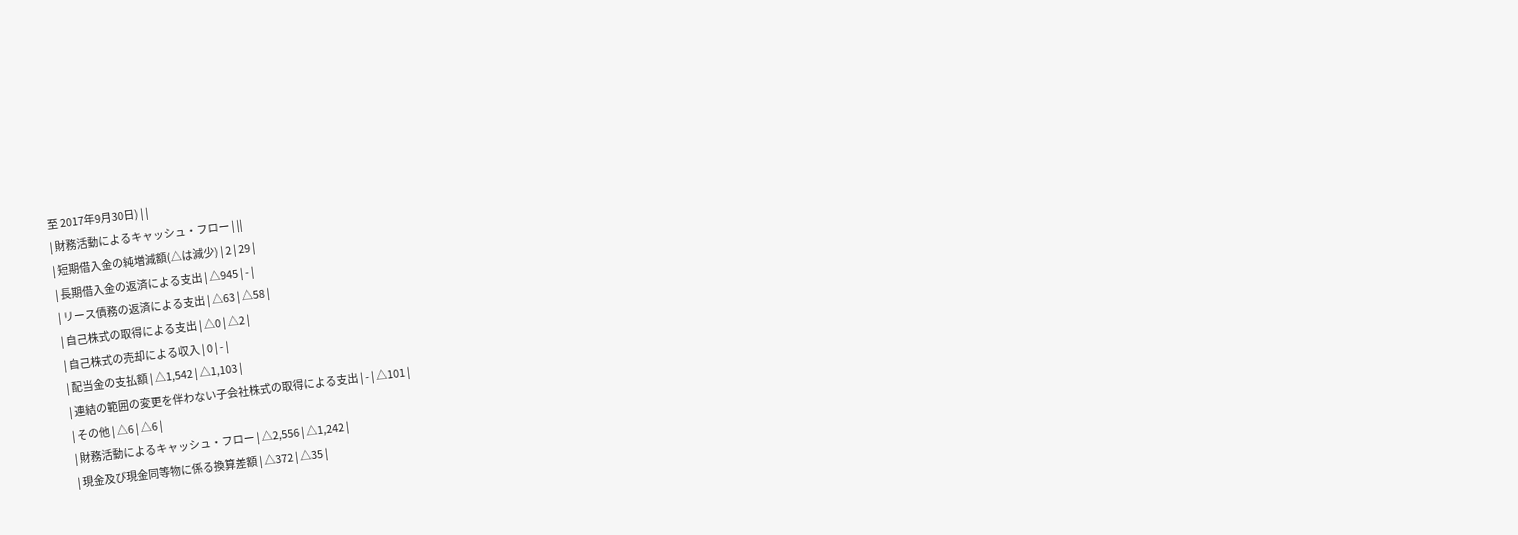至 2017年9月30日) | |
| 財務活動によるキャッシュ・フロー | ||
| 短期借入金の純増減額(△は減少) | 2 | 29 |
| 長期借入金の返済による支出 | △945 | - |
| リース債務の返済による支出 | △63 | △58 |
| 自己株式の取得による支出 | △0 | △2 |
| 自己株式の売却による収入 | 0 | - |
| 配当金の支払額 | △1,542 | △1,103 |
| 連結の範囲の変更を伴わない子会社株式の取得による支出 | - | △101 |
| その他 | △6 | △6 |
| 財務活動によるキャッシュ・フロー | △2,556 | △1,242 |
| 現金及び現金同等物に係る換算差額 | △372 | △35 |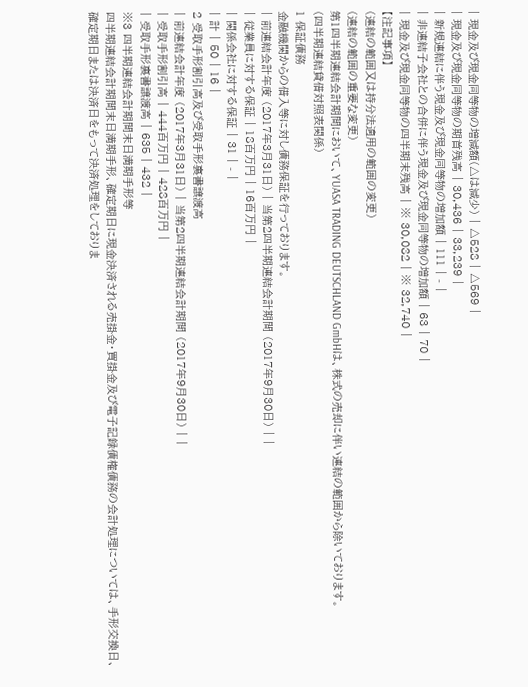| 現金及び現金同等物の増減額(△は減少) | △528 | △569 |
| 現金及び現金同等物の期首残高 | 30,436 | 33,239 |
| 新規連結に伴う現金及び現金同等物の増加額 | 111 | - |
| 非連結子会社との合併に伴う現金及び現金同等物の増加額 | 63 | 70 |
| 現金及び現金同等物の四半期末残高 | ※ 30,082 | ※ 32,740 |
【注記事項】
(連結の範囲又は持分法適用の範囲の変更)
(連結の範囲の重要な変更)
第1四半期連結会計期間において、YUASA TRADING DEUTSCHLAND GmbHは、株式の売却に伴い連結の範囲から除いております。
(四半期連結貸借対照表関係)
1 保証債務
金融機関からの借入等に対し債務保証を行っております。
| 前連結会計年度 (2017年3月31日) | 当第2四半期連結会計期間 (2017年9月30日) | |
| 従業員に対する保証 | 18百万円 | 16百万円 |
| 関係会社に対する保証 | 31 | - |
| 計 | 50 | 16 |
2 受取手形割引高及び受取手形裏書譲渡高
| 前連結会計年度 (2017年3月31日) | 当第2四半期連結会計期間 (2017年9月30日) | |
| 受取手形割引高 | 444百万円 | 428百万円 |
| 受取手形裏書譲渡高 | 635 | 432 |
※3 四半期連結会計期間末日満期手形等
四半期連結会計期間末日満期手形、確定期日に現金決済される売掛金・買掛金及び電子記録債権債務の会計処理については、手形交換日、確定期日または決済日をもって決済処理をしておりま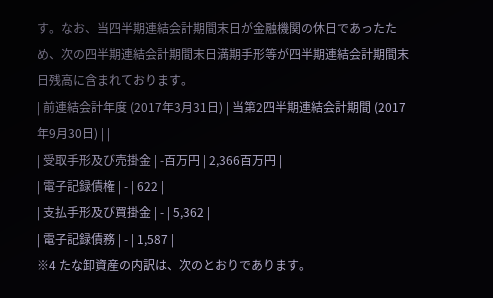す。なお、当四半期連結会計期間末日が金融機関の休日であったため、次の四半期連結会計期間末日満期手形等が四半期連結会計期間末日残高に含まれております。
| 前連結会計年度 (2017年3月31日) | 当第2四半期連結会計期間 (2017年9月30日) | |
| 受取手形及び売掛金 | -百万円 | 2,366百万円 |
| 電子記録債権 | - | 622 |
| 支払手形及び買掛金 | - | 5,362 |
| 電子記録債務 | - | 1,587 |
※4 たな卸資産の内訳は、次のとおりであります。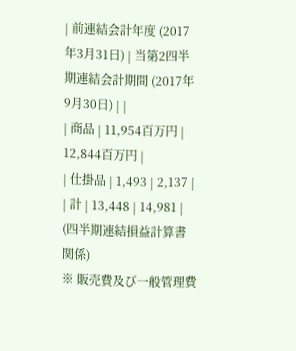| 前連結会計年度 (2017年3月31日) | 当第2四半期連結会計期間 (2017年9月30日) | |
| 商品 | 11,954百万円 | 12,844百万円 |
| 仕掛品 | 1,493 | 2,137 |
| 計 | 13,448 | 14,981 |
(四半期連結損益計算書関係)
※ 販売費及び一般管理費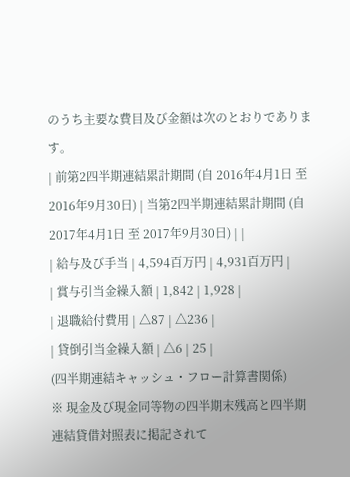のうち主要な費目及び金額は次のとおりであります。
| 前第2四半期連結累計期間 (自 2016年4月1日 至 2016年9月30日) | 当第2四半期連結累計期間 (自 2017年4月1日 至 2017年9月30日) | |
| 給与及び手当 | 4,594百万円 | 4,931百万円 |
| 賞与引当金繰入額 | 1,842 | 1,928 |
| 退職給付費用 | △87 | △236 |
| 貸倒引当金繰入額 | △6 | 25 |
(四半期連結キャッシュ・フロー計算書関係)
※ 現金及び現金同等物の四半期末残高と四半期連結貸借対照表に掲記されて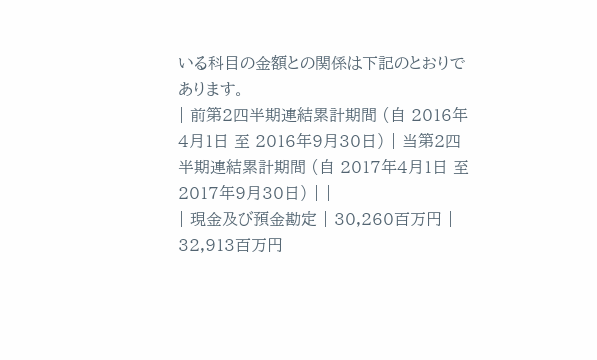いる科目の金額との関係は下記のとおりであります。
| 前第2四半期連結累計期間 (自 2016年4月1日 至 2016年9月30日) | 当第2四半期連結累計期間 (自 2017年4月1日 至 2017年9月30日) | |
| 現金及び預金勘定 | 30,260百万円 | 32,913百万円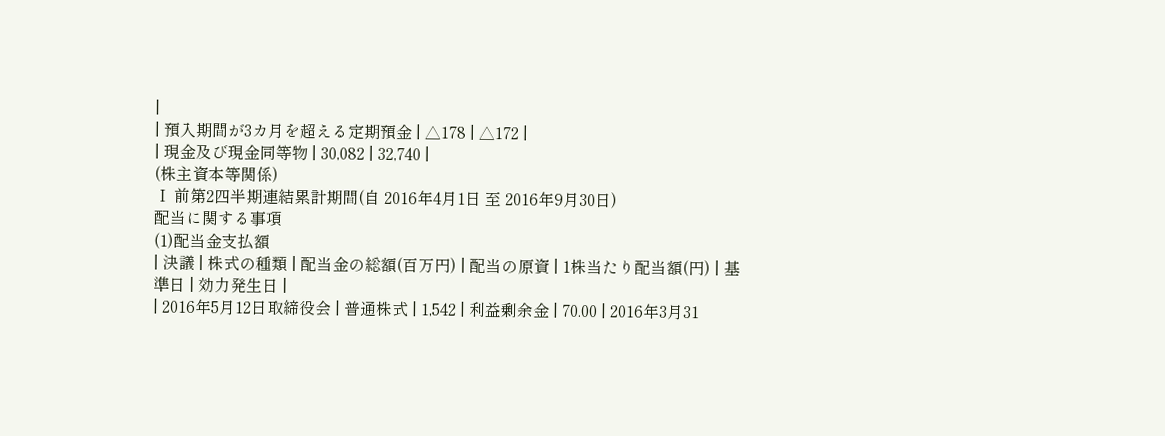|
| 預入期間が3カ月を超える定期預金 | △178 | △172 |
| 現金及び現金同等物 | 30,082 | 32,740 |
(株主資本等関係)
Ⅰ 前第2四半期連結累計期間(自 2016年4月1日 至 2016年9月30日)
配当に関する事項
(1)配当金支払額
| 決議 | 株式の種類 | 配当金の総額(百万円) | 配当の原資 | 1株当たり配当額(円) | 基準日 | 効力発生日 |
| 2016年5月12日取締役会 | 普通株式 | 1,542 | 利益剰余金 | 70.00 | 2016年3月31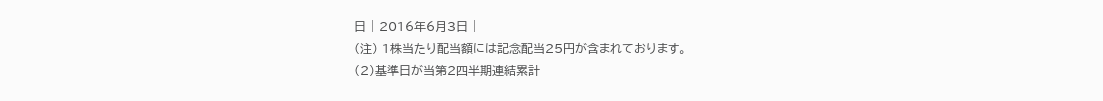日 | 2016年6月3日 |
(注) 1株当たり配当額には記念配当25円が含まれております。
(2)基準日が当第2四半期連結累計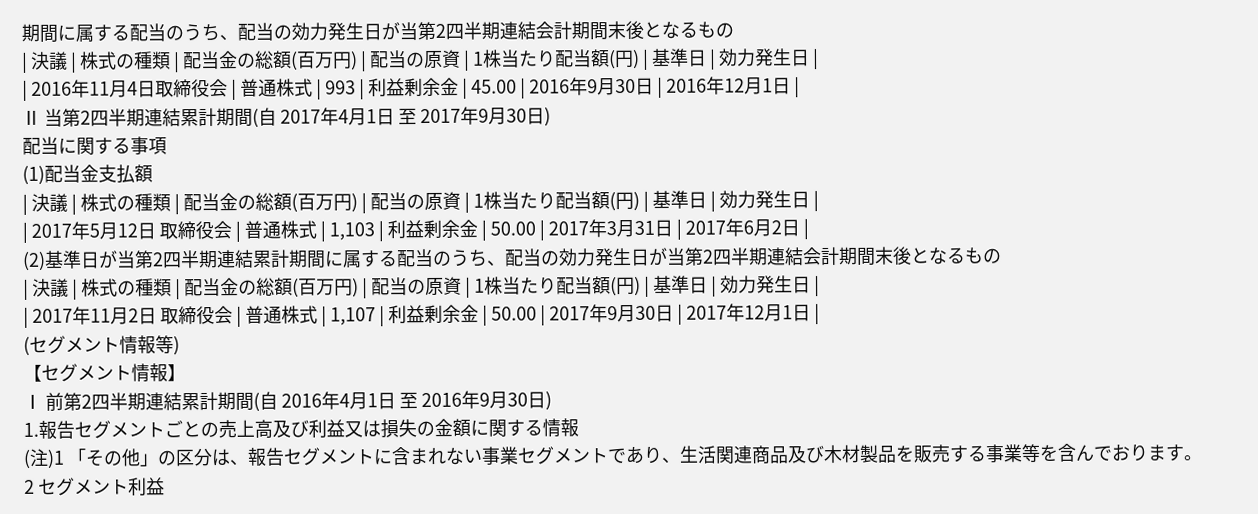期間に属する配当のうち、配当の効力発生日が当第2四半期連結会計期間末後となるもの
| 決議 | 株式の種類 | 配当金の総額(百万円) | 配当の原資 | 1株当たり配当額(円) | 基準日 | 効力発生日 |
| 2016年11月4日取締役会 | 普通株式 | 993 | 利益剰余金 | 45.00 | 2016年9月30日 | 2016年12月1日 |
Ⅱ 当第2四半期連結累計期間(自 2017年4月1日 至 2017年9月30日)
配当に関する事項
(1)配当金支払額
| 決議 | 株式の種類 | 配当金の総額(百万円) | 配当の原資 | 1株当たり配当額(円) | 基準日 | 効力発生日 |
| 2017年5月12日 取締役会 | 普通株式 | 1,103 | 利益剰余金 | 50.00 | 2017年3月31日 | 2017年6月2日 |
(2)基準日が当第2四半期連結累計期間に属する配当のうち、配当の効力発生日が当第2四半期連結会計期間末後となるもの
| 決議 | 株式の種類 | 配当金の総額(百万円) | 配当の原資 | 1株当たり配当額(円) | 基準日 | 効力発生日 |
| 2017年11月2日 取締役会 | 普通株式 | 1,107 | 利益剰余金 | 50.00 | 2017年9月30日 | 2017年12月1日 |
(セグメント情報等)
【セグメント情報】
Ⅰ 前第2四半期連結累計期間(自 2016年4月1日 至 2016年9月30日)
1.報告セグメントごとの売上高及び利益又は損失の金額に関する情報
(注)1 「その他」の区分は、報告セグメントに含まれない事業セグメントであり、生活関連商品及び木材製品を販売する事業等を含んでおります。
2 セグメント利益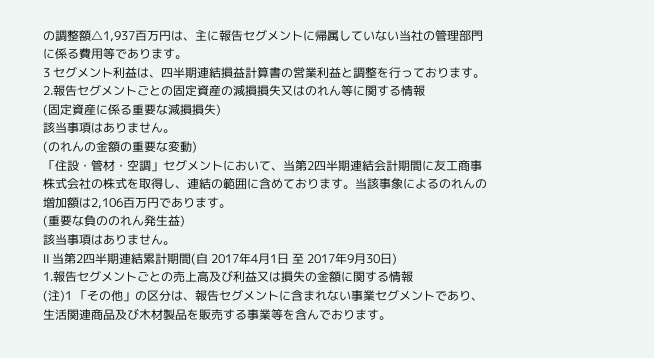の調整額△1,937百万円は、主に報告セグメントに帰属していない当社の管理部門に係る費用等であります。
3 セグメント利益は、四半期連結損益計算書の営業利益と調整を行っております。
2.報告セグメントごとの固定資産の減損損失又はのれん等に関する情報
(固定資産に係る重要な減損損失)
該当事項はありません。
(のれんの金額の重要な変動)
「住設・管材・空調」セグメントにおいて、当第2四半期連結会計期間に友工商事株式会社の株式を取得し、連結の範囲に含めております。当該事象によるのれんの増加額は2,106百万円であります。
(重要な負ののれん発生益)
該当事項はありません。
Ⅱ 当第2四半期連結累計期間(自 2017年4月1日 至 2017年9月30日)
1.報告セグメントごとの売上高及び利益又は損失の金額に関する情報
(注)1 「その他」の区分は、報告セグメントに含まれない事業セグメントであり、生活関連商品及び木材製品を販売する事業等を含んでおります。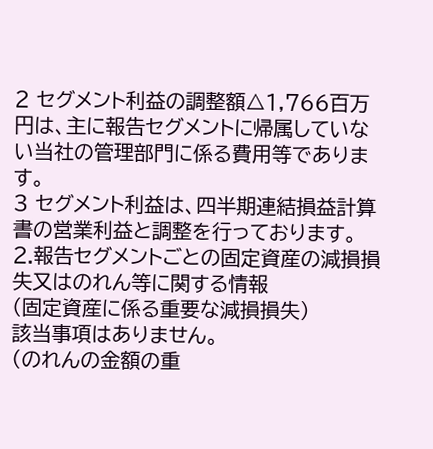2 セグメント利益の調整額△1,766百万円は、主に報告セグメントに帰属していない当社の管理部門に係る費用等であります。
3 セグメント利益は、四半期連結損益計算書の営業利益と調整を行っております。
2.報告セグメントごとの固定資産の減損損失又はのれん等に関する情報
(固定資産に係る重要な減損損失)
該当事項はありません。
(のれんの金額の重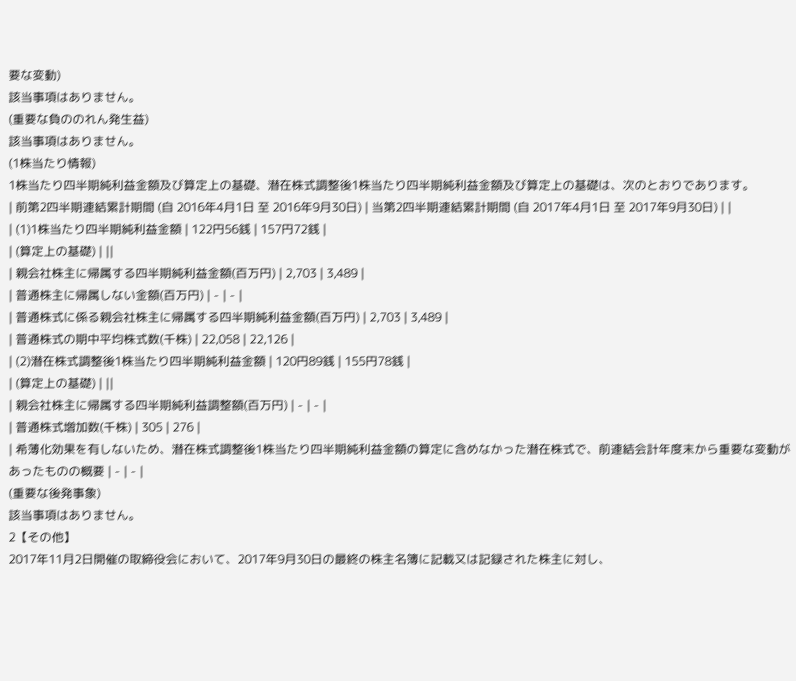要な変動)
該当事項はありません。
(重要な負ののれん発生益)
該当事項はありません。
(1株当たり情報)
1株当たり四半期純利益金額及び算定上の基礎、潜在株式調整後1株当たり四半期純利益金額及び算定上の基礎は、次のとおりであります。
| 前第2四半期連結累計期間 (自 2016年4月1日 至 2016年9月30日) | 当第2四半期連結累計期間 (自 2017年4月1日 至 2017年9月30日) | |
| (1)1株当たり四半期純利益金額 | 122円56銭 | 157円72銭 |
| (算定上の基礎) | ||
| 親会社株主に帰属する四半期純利益金額(百万円) | 2,703 | 3,489 |
| 普通株主に帰属しない金額(百万円) | - | - |
| 普通株式に係る親会社株主に帰属する四半期純利益金額(百万円) | 2,703 | 3,489 |
| 普通株式の期中平均株式数(千株) | 22,058 | 22,126 |
| (2)潜在株式調整後1株当たり四半期純利益金額 | 120円89銭 | 155円78銭 |
| (算定上の基礎) | ||
| 親会社株主に帰属する四半期純利益調整額(百万円) | - | - |
| 普通株式増加数(千株) | 305 | 276 |
| 希薄化効果を有しないため、潜在株式調整後1株当たり四半期純利益金額の算定に含めなかった潜在株式で、前連結会計年度末から重要な変動があったものの概要 | - | - |
(重要な後発事象)
該当事項はありません。
2【その他】
2017年11月2日開催の取締役会において、2017年9月30日の最終の株主名簿に記載又は記録された株主に対し、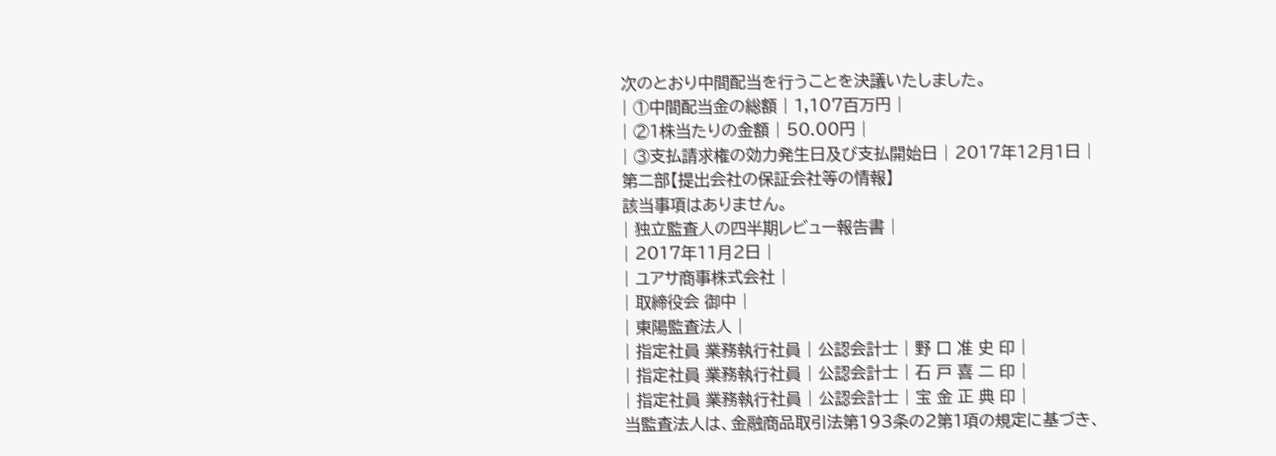次のとおり中間配当を行うことを決議いたしました。
| ①中間配当金の総額 | 1,107百万円 |
| ②1株当たりの金額 | 50.00円 |
| ③支払請求権の効力発生日及び支払開始日 | 2017年12月1日 |
第二部【提出会社の保証会社等の情報】
該当事項はありません。
| 独立監査人の四半期レビュー報告書 |
| 2017年11月2日 |
| ユアサ商事株式会社 |
| 取締役会 御中 |
| 東陽監査法人 |
| 指定社員 業務執行社員 | 公認会計士 | 野 口 准 史 印 |
| 指定社員 業務執行社員 | 公認会計士 | 石 戸 喜 二 印 |
| 指定社員 業務執行社員 | 公認会計士 | 宝 金 正 典 印 |
当監査法人は、金融商品取引法第193条の2第1項の規定に基づき、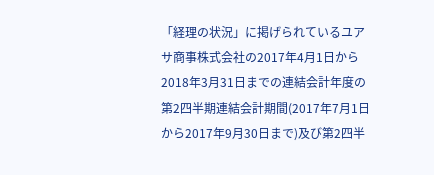「経理の状況」に掲げられているユアサ商事株式会社の2017年4月1日から2018年3月31日までの連結会計年度の第2四半期連結会計期間(2017年7月1日から2017年9月30日まで)及び第2四半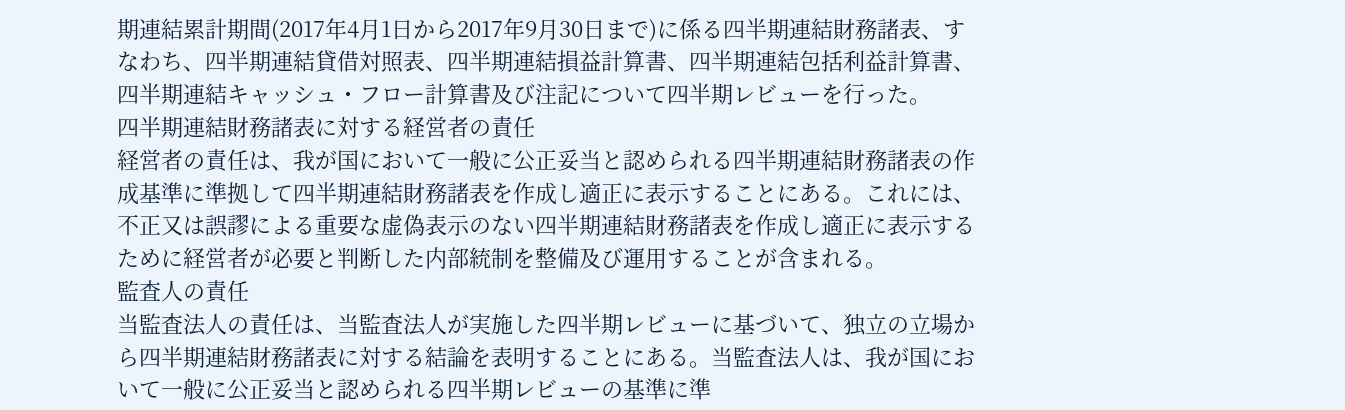期連結累計期間(2017年4月1日から2017年9月30日まで)に係る四半期連結財務諸表、すなわち、四半期連結貸借対照表、四半期連結損益計算書、四半期連結包括利益計算書、四半期連結キャッシュ・フロー計算書及び注記について四半期レビューを行った。
四半期連結財務諸表に対する経営者の責任
経営者の責任は、我が国において一般に公正妥当と認められる四半期連結財務諸表の作成基準に準拠して四半期連結財務諸表を作成し適正に表示することにある。これには、不正又は誤謬による重要な虚偽表示のない四半期連結財務諸表を作成し適正に表示するために経営者が必要と判断した内部統制を整備及び運用することが含まれる。
監査人の責任
当監査法人の責任は、当監査法人が実施した四半期レビューに基づいて、独立の立場から四半期連結財務諸表に対する結論を表明することにある。当監査法人は、我が国において一般に公正妥当と認められる四半期レビューの基準に準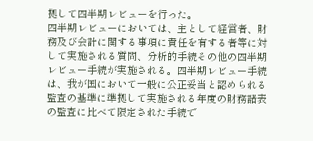拠して四半期レビューを行った。
四半期レビューにおいては、主として経営者、財務及び会計に関する事項に責任を有する者等に対して実施される質問、分析的手続その他の四半期レビュー手続が実施される。四半期レビュー手続は、我が国において一般に公正妥当と認められる監査の基準に準拠して実施される年度の財務諸表の監査に比べて限定された手続で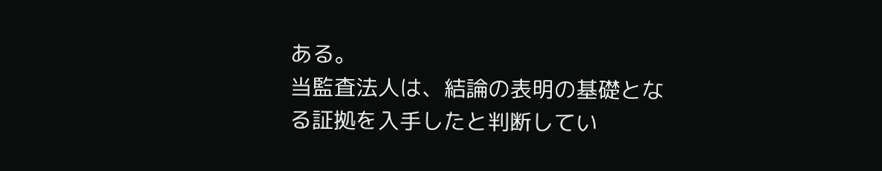ある。
当監査法人は、結論の表明の基礎となる証拠を入手したと判断してい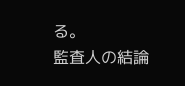る。
監査人の結論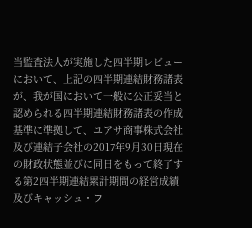当監査法人が実施した四半期レビューにおいて、上記の四半期連結財務諸表が、我が国において一般に公正妥当と認められる四半期連結財務諸表の作成基準に準拠して、ユアサ商事株式会社及び連結子会社の2017年9月30日現在の財政状態並びに同日をもって終了する第2四半期連結累計期間の経営成績及びキャッシュ・フ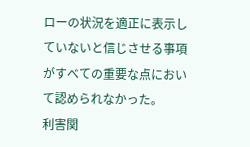ローの状況を適正に表示していないと信じさせる事項がすべての重要な点において認められなかった。
利害関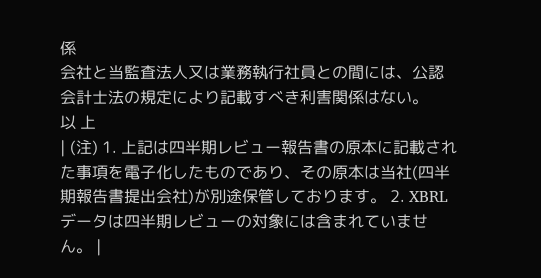係
会社と当監査法人又は業務執行社員との間には、公認会計士法の規定により記載すべき利害関係はない。
以 上
| (注) 1. 上記は四半期レビュー報告書の原本に記載された事項を電子化したものであり、その原本は当社(四半期報告書提出会社)が別途保管しております。 2. XBRLデータは四半期レビューの対象には含まれていません。 |